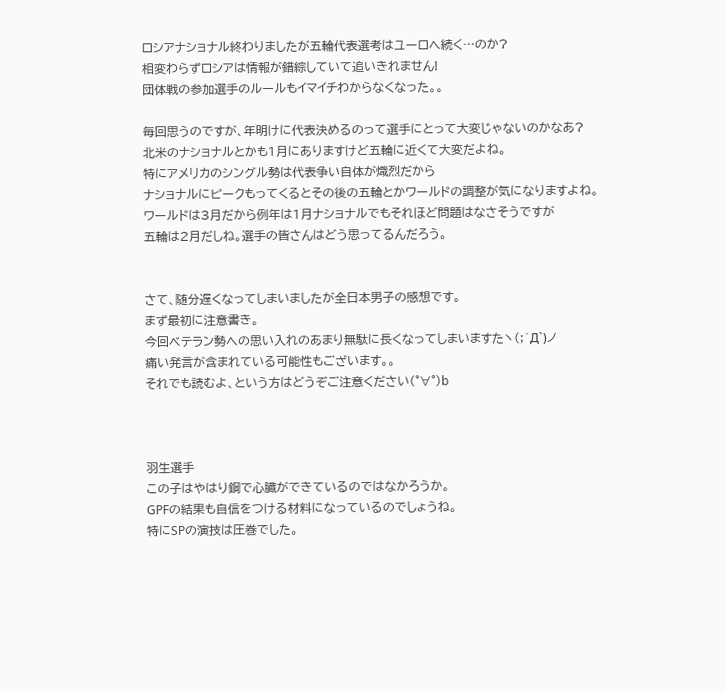ロシアナショナル終わりましたが五輪代表選考はユーロへ続く…のか?
相変わらずロシアは情報が錯綜していて追いきれません!
団体戦の参加選手のルールもイマイチわからなくなった。。

毎回思うのですが、年明けに代表決めるのって選手にとって大変じゃないのかなあ?
北米のナショナルとかも1月にありますけど五輪に近くて大変だよね。
特にアメリカのシングル勢は代表争い自体が熾烈だから
ナショナルにピークもってくるとその後の五輪とかワールドの調整が気になりますよね。
ワールドは3月だから例年は1月ナショナルでもそれほど問題はなさそうですが
五輪は2月だしね。選手の皆さんはどう思ってるんだろう。


さて、随分遅くなってしまいましたが全日本男子の感想です。
まず最初に注意書き。
今回ベテラン勢への思い入れのあまり無駄に長くなってしまいますたヽ(;´Д`)ノ
痛い発言が含まれている可能性もございます。。
それでも読むよ、という方はどうぞご注意ください(°∀°)b



羽生選手
この子はやはり鋼で心臓ができているのではなかろうか。
GPFの結果も自信をつける材料になっているのでしょうね。
特にSPの演技は圧巻でした。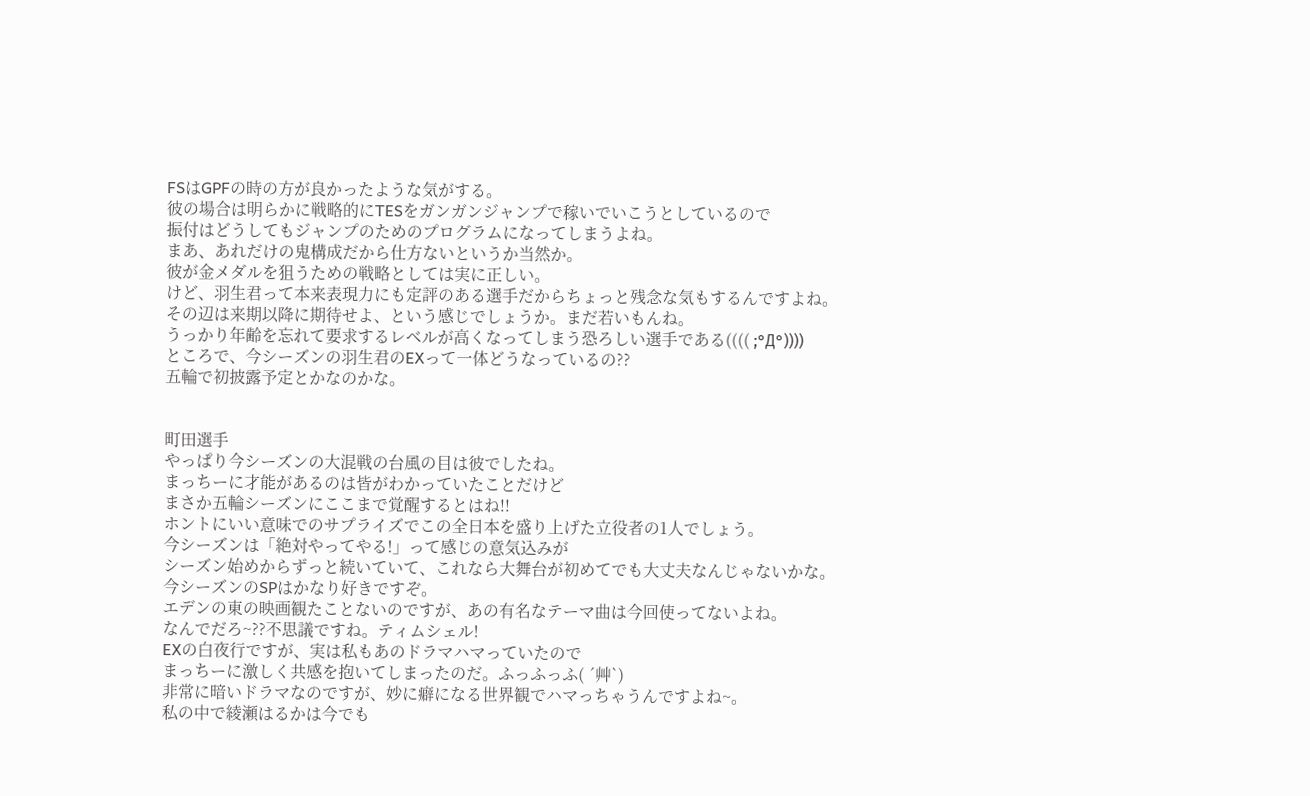FSはGPFの時の方が良かったような気がする。
彼の場合は明らかに戦略的にTESをガンガンジャンプで稼いでいこうとしているので
振付はどうしてもジャンプのためのプログラムになってしまうよね。
まあ、あれだけの鬼構成だから仕方ないというか当然か。
彼が金メダルを狙うための戦略としては実に正しい。
けど、羽生君って本来表現力にも定評のある選手だからちょっと残念な気もするんですよね。
その辺は来期以降に期待せよ、という感じでしょうか。まだ若いもんね。
うっかり年齢を忘れて要求するレベルが高くなってしまう恐ろしい選手である(((( ;°Д°))))
ところで、今シーズンの羽生君のEXって一体どうなっているの??
五輪で初披露予定とかなのかな。


町田選手
やっぱり今シーズンの大混戦の台風の目は彼でしたね。
まっちーに才能があるのは皆がわかっていたことだけど
まさか五輪シーズンにここまで覚醒するとはね!!
ホントにいい意味でのサプライズでこの全日本を盛り上げた立役者の1人でしょう。
今シーズンは「絶対やってやる!」って感じの意気込みが
シーズン始めからずっと続いていて、これなら大舞台が初めてでも大丈夫なんじゃないかな。
今シーズンのSPはかなり好きですぞ。
エデンの東の映画観たことないのですが、あの有名なテーマ曲は今回使ってないよね。
なんでだろ~??不思議ですね。ティムシェル!
EXの白夜行ですが、実は私もあのドラマハマっていたので
まっちーに激しく共感を抱いてしまったのだ。ふっふっふ( ´艸`)
非常に暗いドラマなのですが、妙に癖になる世界観でハマっちゃうんですよね~。
私の中で綾瀬はるかは今でも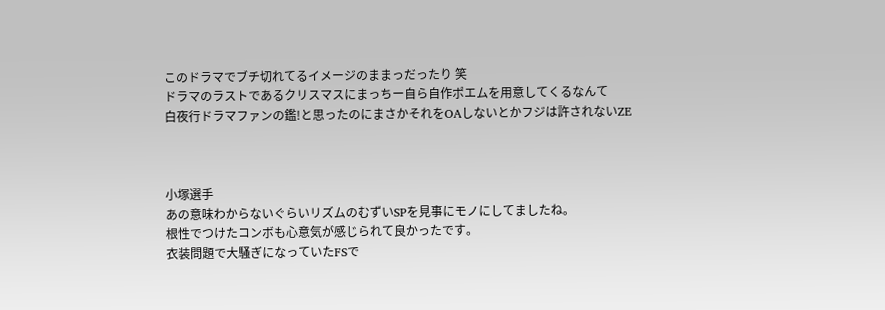このドラマでブチ切れてるイメージのままっだったり 笑
ドラマのラストであるクリスマスにまっちー自ら自作ポエムを用意してくるなんて
白夜行ドラマファンの鑑!と思ったのにまさかそれをOAしないとかフジは許されないZE



小塚選手
あの意味わからないぐらいリズムのむずいSPを見事にモノにしてましたね。
根性でつけたコンボも心意気が感じられて良かったです。
衣装問題で大騒ぎになっていたFSで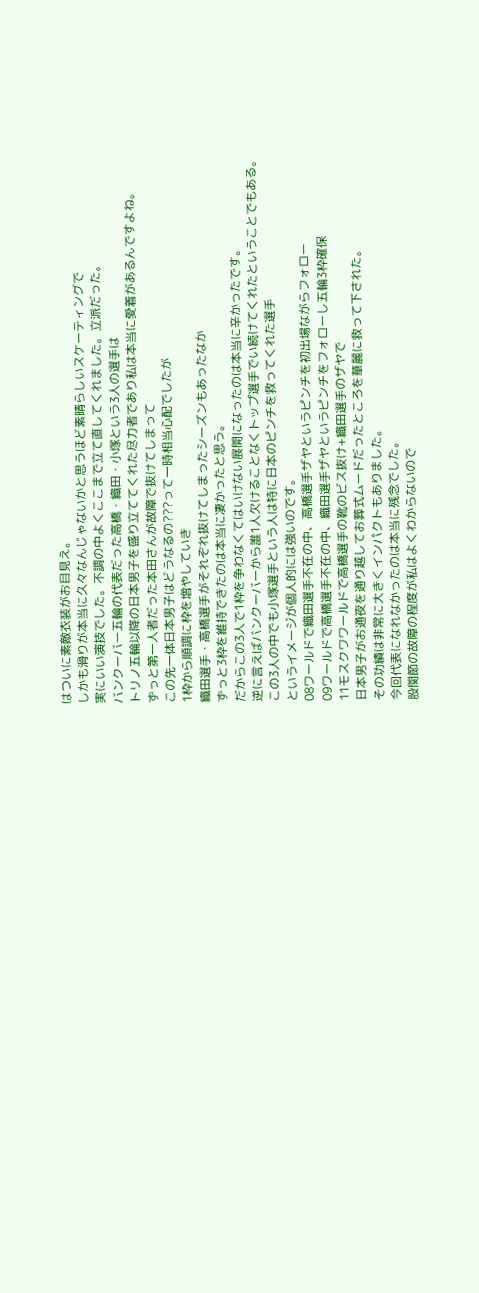はついに素敵衣装がお目見え。
しかも滑りが本当に久々なんじゃないかと思うほど素晴らしいスケーティングで
実にいい演技でした。不調の中よくここまで立て直してくれました。立派だった。
バンクーバー五輪の代表だった高橋・織田・小塚という3人の選手は
トリノ五輪以降の日本男子を盛り立ててくれた尽力者であり私は本当に愛着があるんですよね。
ずっと第一人者だった本田さんが故障で抜けてしまって
この先一体日本男子はどうなるの???って一時相当心配でしたが
1枠から順調に枠を増やしていき
織田選手・高橋選手がそれぞれ抜けてしまったシーズンもあったなか
ずっと3枠を維持できたのは本当に凄かったと思う。
だからこの3人で1枠を争わなくてはいけない展開になったのは本当に辛かったです。
逆に言えばバンクーバーから誰1人欠けることなくトップ選手でい続けてくれたということでもある。
この3人の中でも小塚選手という人は特に日本のピンチを救ってくれた選手
というイメージが個人的には強いのです。
08ワールドで織田選手不在の中、高橋選手ザヤというピンチを初出場ながらフォロー
09ワールドで高橋選手不在の中、織田選手ザヤというピンチをフォローし五輪3枠確保
11モスクワワールドで高橋選手の靴のビス抜け+織田選手のザヤで
日本男子がお通夜を通り越してお葬式ムードだったところを華麗に救って下された。
その功績は非常に大きくインパクトもありました。
今回代表になれなかったのは本当に残念でした。
股関節の故障の程度が私はよくわからないので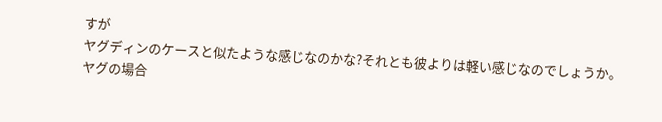すが
ヤグディンのケースと似たような感じなのかな?それとも彼よりは軽い感じなのでしょうか。
ヤグの場合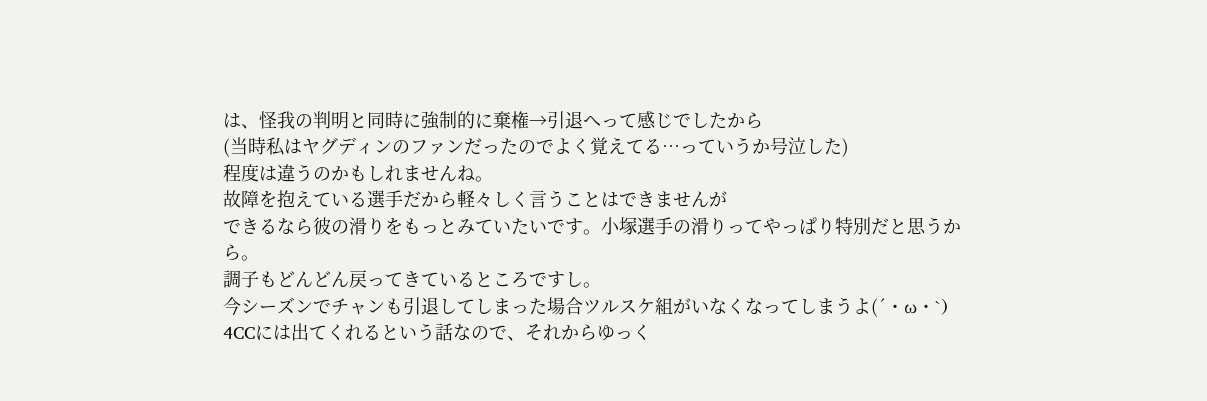は、怪我の判明と同時に強制的に棄権→引退へって感じでしたから
(当時私はヤグディンのファンだったのでよく覚えてる…っていうか号泣した)
程度は違うのかもしれませんね。
故障を抱えている選手だから軽々しく言うことはできませんが
できるなら彼の滑りをもっとみていたいです。小塚選手の滑りってやっぱり特別だと思うから。
調子もどんどん戻ってきているところですし。
今シーズンでチャンも引退してしまった場合ツルスケ組がいなくなってしまうよ(´・ω・`)
4CCには出てくれるという話なので、それからゆっく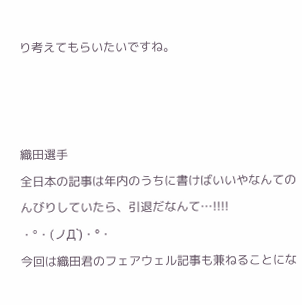り考えてもらいたいですね。



織田選手
全日本の記事は年内のうちに書けばいいやなんてのんびりしていたら、引退だなんて…!!!!
・°・(ノД`)・°・
今回は織田君のフェアウェル記事も兼ねることにな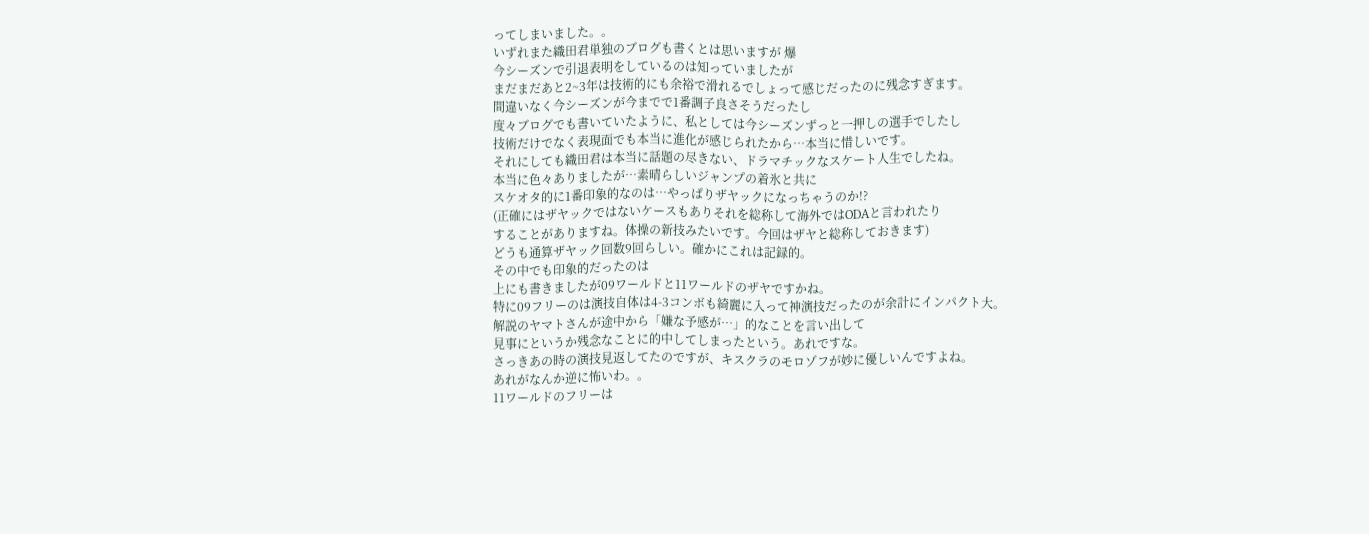ってしまいました。。
いずれまた織田君単独のブログも書くとは思いますが 爆
今シーズンで引退表明をしているのは知っていましたが
まだまだあと2~3年は技術的にも余裕で滑れるでしょって感じだったのに残念すぎます。
間違いなく今シーズンが今までで1番調子良さそうだったし
度々ブログでも書いていたように、私としては今シーズンずっと一押しの選手でしたし
技術だけでなく表現面でも本当に進化が感じられたから…本当に惜しいです。
それにしても織田君は本当に話題の尽きない、ドラマチックなスケート人生でしたね。
本当に色々ありましたが…素晴らしいジャンプの着氷と共に
スケオタ的に1番印象的なのは…やっぱりザヤックになっちゃうのか!?
(正確にはザヤックではないケースもありそれを総称して海外ではODAと言われたり
することがありますね。体操の新技みたいです。今回はザヤと総称しておきます)
どうも通算ザヤック回数9回らしい。確かにこれは記録的。
その中でも印象的だったのは
上にも書きましたが09ワールドと11ワールドのザヤですかね。
特に09フリーのは演技自体は4-3コンボも綺麗に入って神演技だったのが余計にインパクト大。
解説のヤマトさんが途中から「嫌な予感が…」的なことを言い出して
見事にというか残念なことに的中してしまったという。あれですな。
さっきあの時の演技見返してたのですが、キスクラのモロゾフが妙に優しいんですよね。
あれがなんか逆に怖いわ。。
11ワールドのフリーは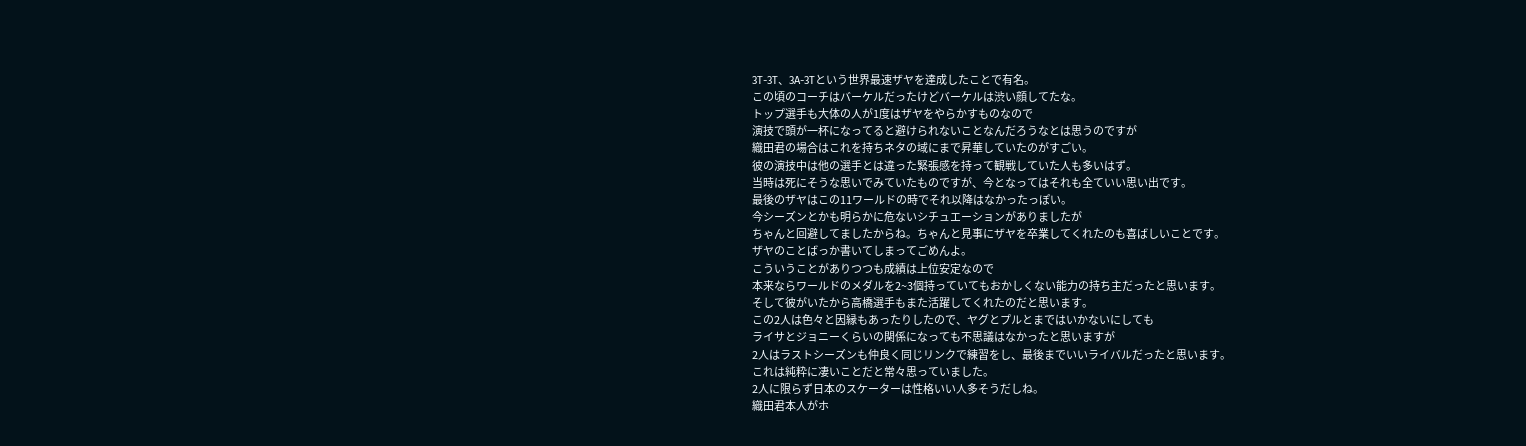3T-3T、3A-3Tという世界最速ザヤを達成したことで有名。
この頃のコーチはバーケルだったけどバーケルは渋い顔してたな。
トップ選手も大体の人が1度はザヤをやらかすものなので
演技で頭が一杯になってると避けられないことなんだろうなとは思うのですが
織田君の場合はこれを持ちネタの域にまで昇華していたのがすごい。
彼の演技中は他の選手とは違った緊張感を持って観戦していた人も多いはず。
当時は死にそうな思いでみていたものですが、今となってはそれも全ていい思い出です。
最後のザヤはこの11ワールドの時でそれ以降はなかったっぽい。
今シーズンとかも明らかに危ないシチュエーションがありましたが
ちゃんと回避してましたからね。ちゃんと見事にザヤを卒業してくれたのも喜ばしいことです。
ザヤのことばっか書いてしまってごめんよ。
こういうことがありつつも成績は上位安定なので
本来ならワールドのメダルを2~3個持っていてもおかしくない能力の持ち主だったと思います。
そして彼がいたから高橋選手もまた活躍してくれたのだと思います。
この2人は色々と因縁もあったりしたので、ヤグとプルとまではいかないにしても
ライサとジョニーくらいの関係になっても不思議はなかったと思いますが
2人はラストシーズンも仲良く同じリンクで練習をし、最後までいいライバルだったと思います。
これは純粋に凄いことだと常々思っていました。
2人に限らず日本のスケーターは性格いい人多そうだしね。
織田君本人がホ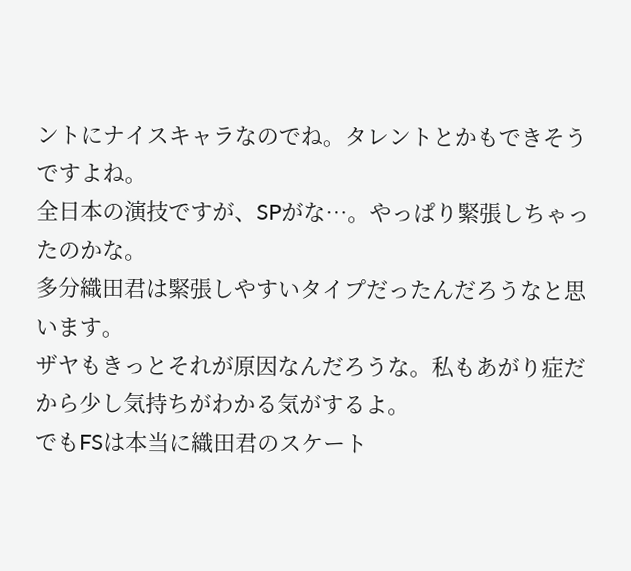ントにナイスキャラなのでね。タレントとかもできそうですよね。
全日本の演技ですが、SPがな…。やっぱり緊張しちゃったのかな。
多分織田君は緊張しやすいタイプだったんだろうなと思います。
ザヤもきっとそれが原因なんだろうな。私もあがり症だから少し気持ちがわかる気がするよ。
でもFSは本当に織田君のスケート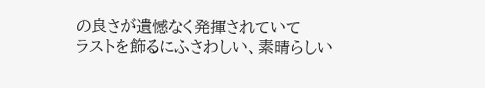の良さが遺憾なく発揮されていて
ラストを飾るにふさわしい、素晴らしい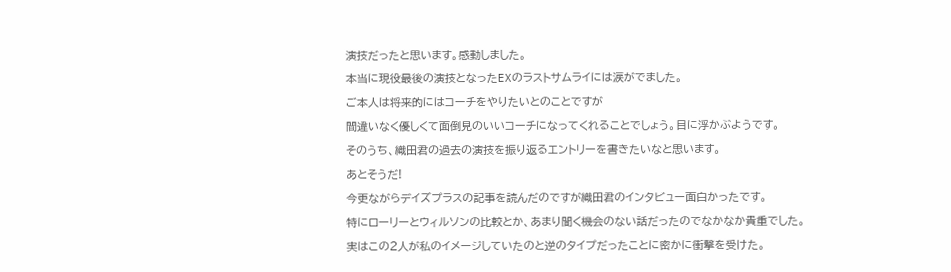演技だったと思います。感動しました。
本当に現役最後の演技となったEXのラストサムライには涙がでました。
ご本人は将来的にはコーチをやりたいとのことですが
間違いなく優しくて面倒見のいいコーチになってくれることでしょう。目に浮かぶようです。
そのうち、織田君の過去の演技を振り返るエントリーを書きたいなと思います。
あとそうだ!
今更ながらデイズプラスの記事を読んだのですが織田君のインタビュー面白かったです。
特にローリーとウィルソンの比較とか、あまり聞く機会のない話だったのでなかなか貴重でした。
実はこの2人が私のイメージしていたのと逆のタイプだったことに密かに衝撃を受けた。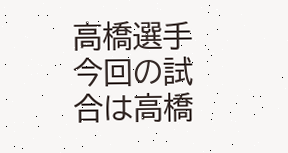高橋選手
今回の試合は高橋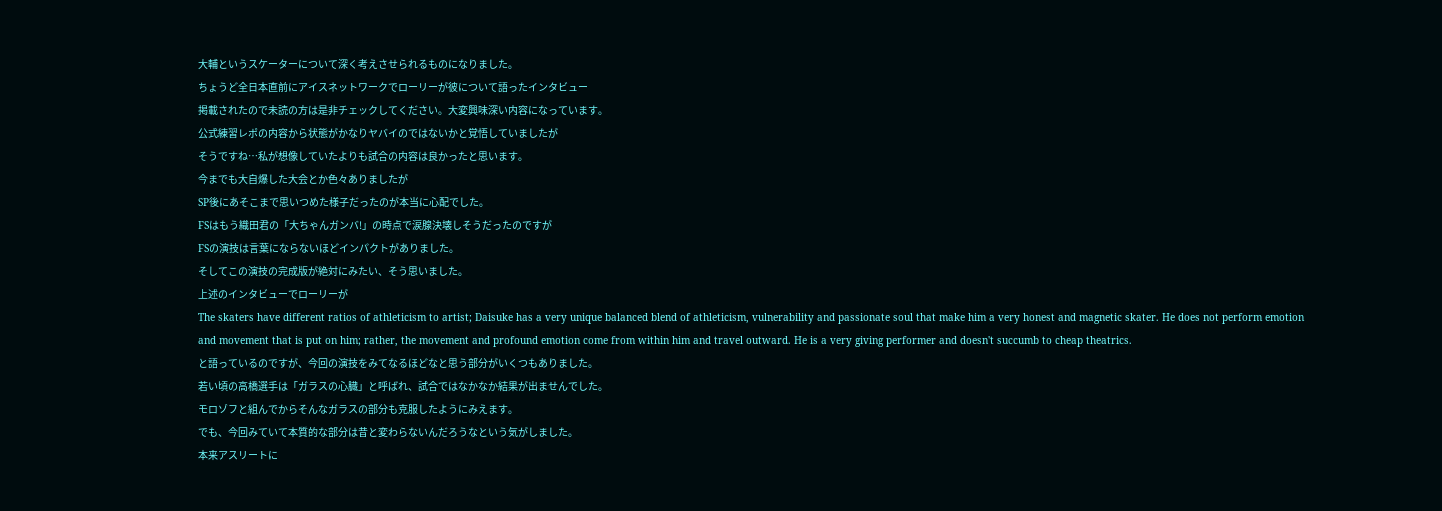大輔というスケーターについて深く考えさせられるものになりました。
ちょうど全日本直前にアイスネットワークでローリーが彼について語ったインタビュー
掲載されたので未読の方は是非チェックしてください。大変興味深い内容になっています。
公式練習レポの内容から状態がかなりヤバイのではないかと覚悟していましたが
そうですね…私が想像していたよりも試合の内容は良かったと思います。
今までも大自爆した大会とか色々ありましたが
SP後にあそこまで思いつめた様子だったのが本当に心配でした。
FSはもう織田君の「大ちゃんガンバ!」の時点で涙腺決壊しそうだったのですが
FSの演技は言葉にならないほどインパクトがありました。
そしてこの演技の完成版が絶対にみたい、そう思いました。
上述のインタビューでローリーが
The skaters have different ratios of athleticism to artist; Daisuke has a very unique balanced blend of athleticism, vulnerability and passionate soul that make him a very honest and magnetic skater. He does not perform emotion and movement that is put on him; rather, the movement and profound emotion come from within him and travel outward. He is a very giving performer and doesn't succumb to cheap theatrics.
と語っているのですが、今回の演技をみてなるほどなと思う部分がいくつもありました。
若い頃の高橋選手は「ガラスの心臓」と呼ばれ、試合ではなかなか結果が出ませんでした。
モロゾフと組んでからそんなガラスの部分も克服したようにみえます。
でも、今回みていて本質的な部分は昔と変わらないんだろうなという気がしました。
本来アスリートに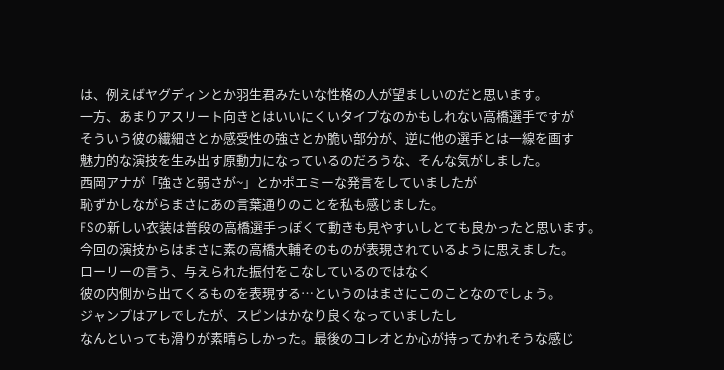は、例えばヤグディンとか羽生君みたいな性格の人が望ましいのだと思います。
一方、あまりアスリート向きとはいいにくいタイプなのかもしれない高橋選手ですが
そういう彼の繊細さとか感受性の強さとか脆い部分が、逆に他の選手とは一線を画す
魅力的な演技を生み出す原動力になっているのだろうな、そんな気がしました。
西岡アナが「強さと弱さが~」とかポエミーな発言をしていましたが
恥ずかしながらまさにあの言葉通りのことを私も感じました。
FSの新しい衣装は普段の高橋選手っぽくて動きも見やすいしとても良かったと思います。
今回の演技からはまさに素の高橋大輔そのものが表現されているように思えました。
ローリーの言う、与えられた振付をこなしているのではなく
彼の内側から出てくるものを表現する…というのはまさにこのことなのでしょう。
ジャンプはアレでしたが、スピンはかなり良くなっていましたし
なんといっても滑りが素晴らしかった。最後のコレオとか心が持ってかれそうな感じ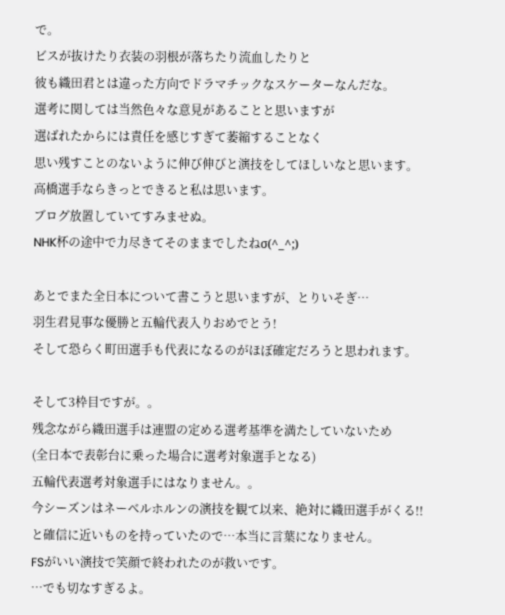で。
ビスが抜けたり衣装の羽根が落ちたり流血したりと
彼も織田君とは違った方向でドラマチックなスケーターなんだな。
選考に関しては当然色々な意見があることと思いますが
選ばれたからには責任を感じすぎて萎縮することなく
思い残すことのないように伸び伸びと演技をしてほしいなと思います。
高橋選手ならきっとできると私は思います。
ブログ放置していてすみませぬ。
NHK杯の途中で力尽きてそのままでしたねσ(^_^;)

あとでまた全日本について書こうと思いますが、とりいそぎ…
羽生君見事な優勝と五輪代表入りおめでとう!
そして恐らく町田選手も代表になるのがほぼ確定だろうと思われます。

そして3枠目ですが。。
残念ながら織田選手は連盟の定める選考基準を満たしていないため
(全日本で表彰台に乗った場合に選考対象選手となる)
五輪代表選考対象選手にはなりません。。
今シーズンはネーベルホルンの演技を観て以来、絶対に織田選手がくる!!
と確信に近いものを持っていたので…本当に言葉になりません。
FSがいい演技で笑顔で終われたのが救いです。
…でも切なすぎるよ。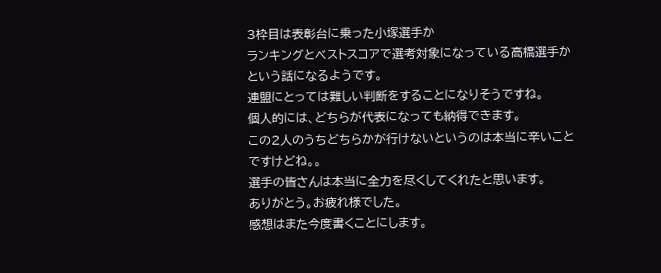3枠目は表彰台に乗った小塚選手か
ランキングとベストスコアで選考対象になっている高橋選手か
という話になるようです。
連盟にとっては難しい判断をすることになりそうですね。
個人的には、どちらが代表になっても納得できます。
この2人のうちどちらかが行けないというのは本当に辛いことですけどね。。
選手の皆さんは本当に全力を尽くしてくれたと思います。
ありがとう。お疲れ様でした。
感想はまた今度書くことにします。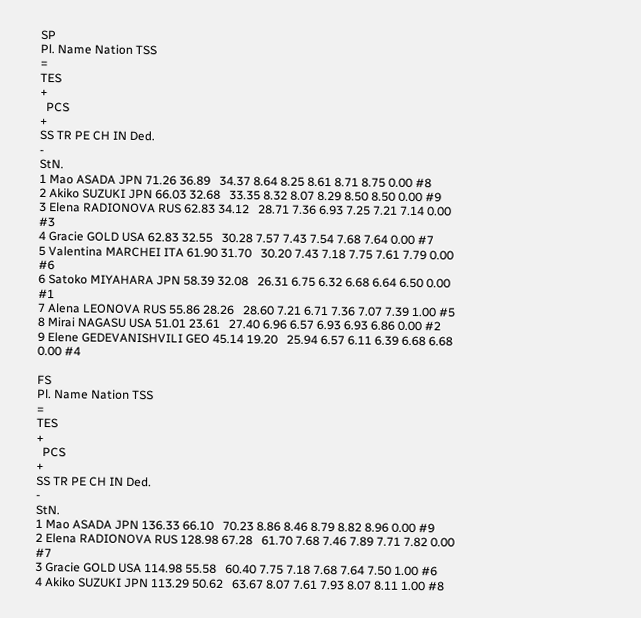SP
Pl. Name Nation TSS
=
TES
+
  PCS
+
SS TR PE CH IN Ded.
-
StN.
1 Mao ASADA JPN 71.26 36.89   34.37 8.64 8.25 8.61 8.71 8.75 0.00 #8
2 Akiko SUZUKI JPN 66.03 32.68   33.35 8.32 8.07 8.29 8.50 8.50 0.00 #9
3 Elena RADIONOVA RUS 62.83 34.12   28.71 7.36 6.93 7.25 7.21 7.14 0.00 #3
4 Gracie GOLD USA 62.83 32.55   30.28 7.57 7.43 7.54 7.68 7.64 0.00 #7
5 Valentina MARCHEI ITA 61.90 31.70   30.20 7.43 7.18 7.75 7.61 7.79 0.00 #6
6 Satoko MIYAHARA JPN 58.39 32.08   26.31 6.75 6.32 6.68 6.64 6.50 0.00 #1
7 Alena LEONOVA RUS 55.86 28.26   28.60 7.21 6.71 7.36 7.07 7.39 1.00 #5
8 Mirai NAGASU USA 51.01 23.61   27.40 6.96 6.57 6.93 6.93 6.86 0.00 #2
9 Elene GEDEVANISHVILI GEO 45.14 19.20   25.94 6.57 6.11 6.39 6.68 6.68 0.00 #4

FS
Pl. Name Nation TSS
=
TES
+
  PCS
+
SS TR PE CH IN Ded.
-
StN.
1 Mao ASADA JPN 136.33 66.10   70.23 8.86 8.46 8.79 8.82 8.96 0.00 #9
2 Elena RADIONOVA RUS 128.98 67.28   61.70 7.68 7.46 7.89 7.71 7.82 0.00 #7
3 Gracie GOLD USA 114.98 55.58   60.40 7.75 7.18 7.68 7.64 7.50 1.00 #6
4 Akiko SUZUKI JPN 113.29 50.62   63.67 8.07 7.61 7.93 8.07 8.11 1.00 #8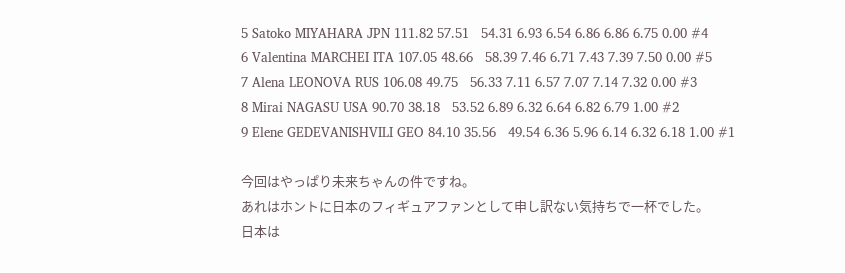5 Satoko MIYAHARA JPN 111.82 57.51   54.31 6.93 6.54 6.86 6.86 6.75 0.00 #4
6 Valentina MARCHEI ITA 107.05 48.66   58.39 7.46 6.71 7.43 7.39 7.50 0.00 #5
7 Alena LEONOVA RUS 106.08 49.75   56.33 7.11 6.57 7.07 7.14 7.32 0.00 #3
8 Mirai NAGASU USA 90.70 38.18   53.52 6.89 6.32 6.64 6.82 6.79 1.00 #2
9 Elene GEDEVANISHVILI GEO 84.10 35.56   49.54 6.36 5.96 6.14 6.32 6.18 1.00 #1

今回はやっぱり未来ちゃんの件ですね。
あれはホントに日本のフィギュアファンとして申し訳ない気持ちで一杯でした。
日本は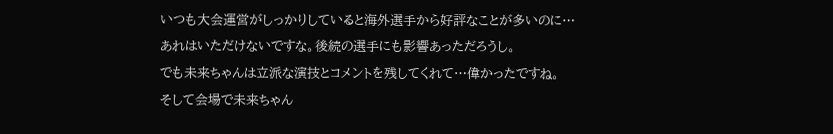いつも大会運営がしっかりしていると海外選手から好評なことが多いのに…
あれはいただけないですな。後続の選手にも影響あっただろうし。
でも未来ちゃんは立派な演技とコメントを残してくれて…偉かったですね。
そして会場で未来ちゃん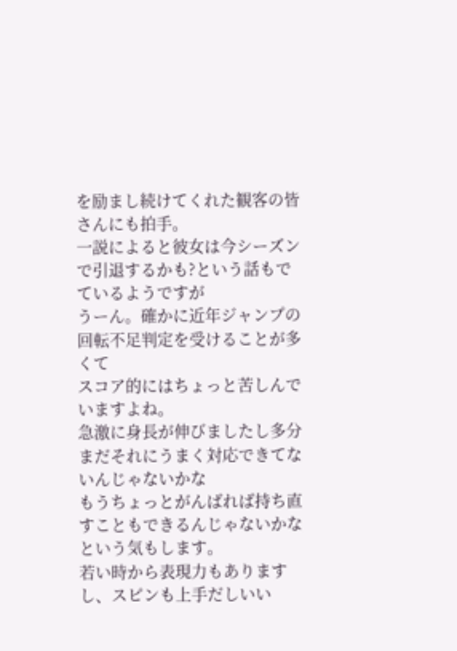を励まし続けてくれた観客の皆さんにも拍手。
一説によると彼女は今シーズンで引退するかも?という話もでているようですが
うーん。確かに近年ジャンプの回転不足判定を受けることが多くて
スコア的にはちょっと苦しんでいますよね。
急激に身長が伸びましたし多分まだそれにうまく対応できてないんじゃないかな
もうちょっとがんばれば持ち直すこともできるんじゃないかなという気もします。
若い時から表現力もありますし、スピンも上手だしいい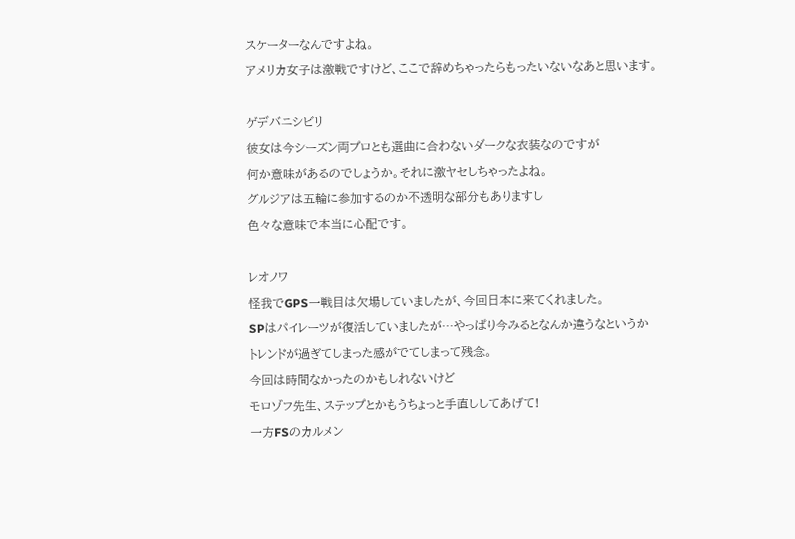スケーターなんですよね。
アメリカ女子は激戦ですけど、ここで辞めちゃったらもったいないなあと思います。

ゲデバニシビリ
彼女は今シーズン両プロとも選曲に合わないダークな衣装なのですが
何か意味があるのでしょうか。それに激ヤセしちゃったよね。
グルジアは五輪に参加するのか不透明な部分もありますし
色々な意味で本当に心配です。

レオノワ
怪我でGPS一戦目は欠場していましたが、今回日本に来てくれました。
SPはパイレーツが復活していましたが…やっぱり今みるとなんか違うなというか
トレンドが過ぎてしまった感がでてしまって残念。
今回は時間なかったのかもしれないけど
モロゾフ先生、ステップとかもうちょっと手直ししてあげて!
一方FSのカルメン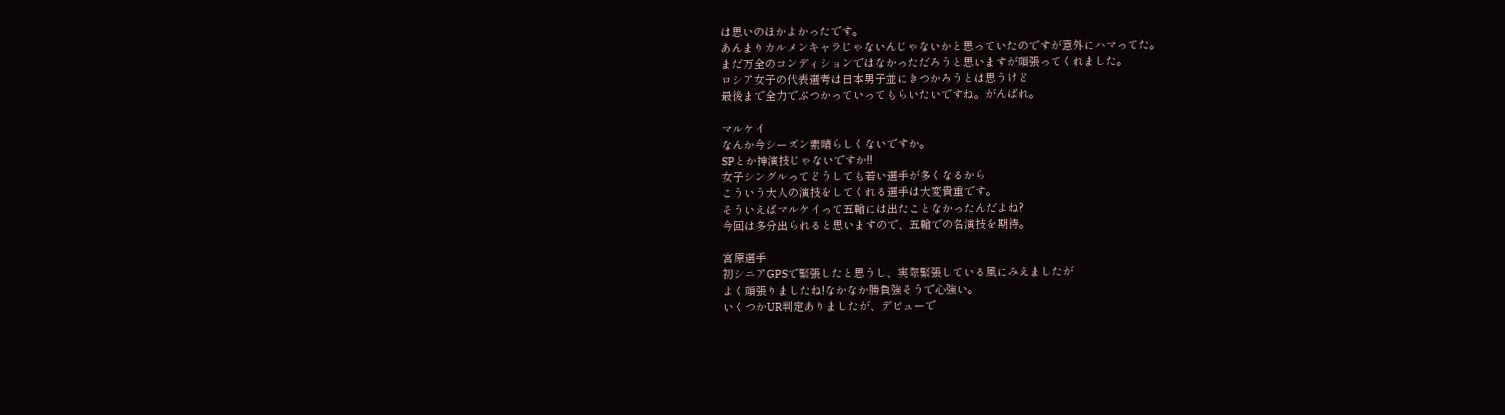は思いのほかよかったです。
あんまりカルメンキャラじゃないんじゃないかと思っていたのですが意外にハマってた。
まだ万全のコンディションではなかっただろうと思いますが頑張ってくれました。
ロシア女子の代表選考は日本男子並にきつかろうとは思うけど
最後まで全力でぶつかっていってもらいたいですね。がんばれ。

マルケイ
なんか今シーズン素晴らしくないですか。
SPとか神演技じゃないですか!!
女子シングルってどうしても若い選手が多くなるから
こういう大人の演技をしてくれる選手は大変貴重です。
そういえばマルケイって五輪には出たことなかったんだよね?
今回は多分出られると思いますので、五輪での名演技を期待。

宮原選手
初シニアGPSで緊張したと思うし、実際緊張している風にみえましたが
よく頑張りましたね!なかなか勝負強そうで心強い。
いくつかUR判定ありましたが、デビューで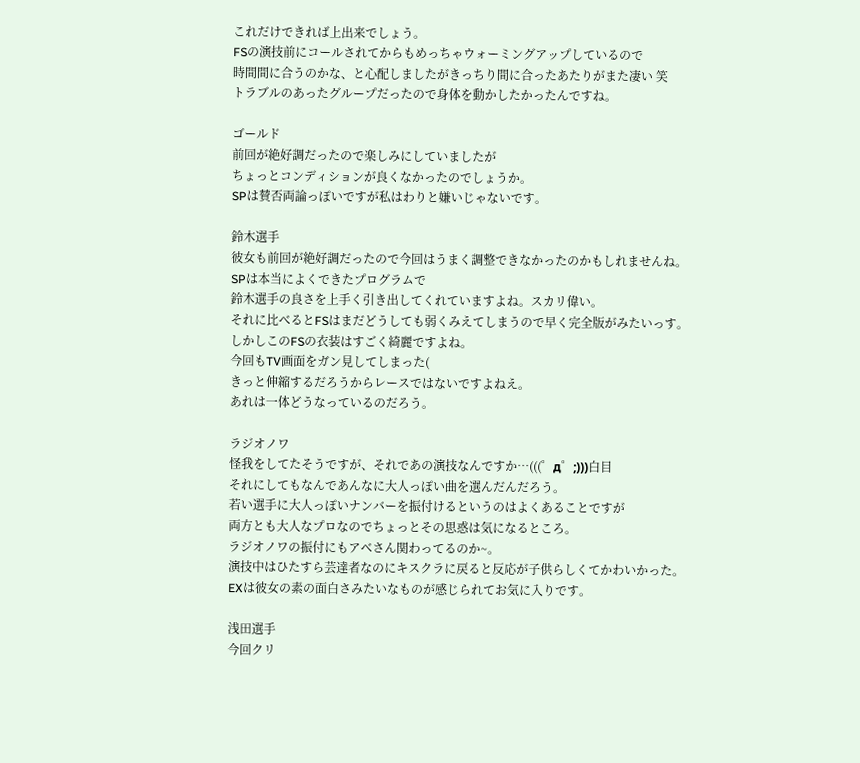これだけできれば上出来でしょう。
FSの演技前にコールされてからもめっちゃウォーミングアップしているので
時間間に合うのかな、と心配しましたがきっちり間に合ったあたりがまた凄い 笑
トラブルのあったグループだったので身体を動かしたかったんですね。

ゴールド
前回が絶好調だったので楽しみにしていましたが
ちょっとコンディションが良くなかったのでしょうか。
SPは賛否両論っぽいですが私はわりと嫌いじゃないです。

鈴木選手
彼女も前回が絶好調だったので今回はうまく調整できなかったのかもしれませんね。
SPは本当によくできたプログラムで
鈴木選手の良さを上手く引き出してくれていますよね。スカリ偉い。
それに比べるとFSはまだどうしても弱くみえてしまうので早く完全版がみたいっす。
しかしこのFSの衣装はすごく綺麗ですよね。
今回もTV画面をガン見してしまった(
きっと伸縮するだろうからレースではないですよねえ。
あれは一体どうなっているのだろう。

ラジオノワ
怪我をしてたそうですが、それであの演技なんですか…(((゜д゜;)))白目
それにしてもなんであんなに大人っぽい曲を選んだんだろう。
若い選手に大人っぽいナンバーを振付けるというのはよくあることですが
両方とも大人なプロなのでちょっとその思惑は気になるところ。
ラジオノワの振付にもアベさん関わってるのか~。
演技中はひたすら芸達者なのにキスクラに戻ると反応が子供らしくてかわいかった。
EXは彼女の素の面白さみたいなものが感じられてお気に入りです。

浅田選手
今回クリ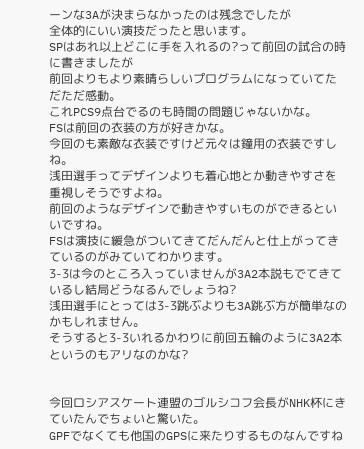ーンな3Aが決まらなかったのは残念でしたが
全体的にいい演技だったと思います。
SPはあれ以上どこに手を入れるの?って前回の試合の時に書きましたが
前回よりもより素晴らしいプログラムになっていてただただ感動。
これPCS9点台でるのも時間の問題じゃないかな。
FSは前回の衣装の方が好きかな。
今回のも素敵な衣装ですけど元々は鐘用の衣装ですしね。
浅田選手ってデザインよりも着心地とか動きやすさを重視しそうですよね。
前回のようなデザインで動きやすいものができるといいですね。
FSは演技に緩急がついてきてだんだんと仕上がってきているのがみていてわかります。
3-3は今のところ入っていませんが3A2本説もでてきているし結局どうなるんでしょうね?
浅田選手にとっては3-3跳ぶよりも3A跳ぶ方が簡単なのかもしれません。
そうすると3-3いれるかわりに前回五輪のように3A2本というのもアリなのかな?


今回ロシアスケート連盟のゴルシコフ会長がNHK杯にきていたんでちょいと驚いた。
GPFでなくても他国のGPSに来たりするものなんですね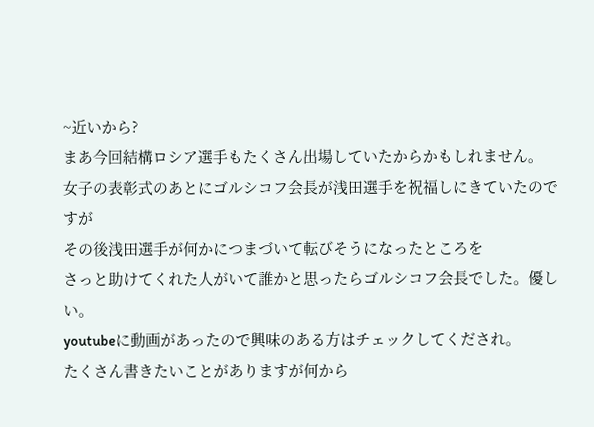~近いから?
まあ今回結構ロシア選手もたくさん出場していたからかもしれません。
女子の表彰式のあとにゴルシコフ会長が浅田選手を祝福しにきていたのですが
その後浅田選手が何かにつまづいて転びそうになったところを
さっと助けてくれた人がいて誰かと思ったらゴルシコフ会長でした。優しい。
youtubeに動画があったので興味のある方はチェックしてくだされ。
たくさん書きたいことがありますが何から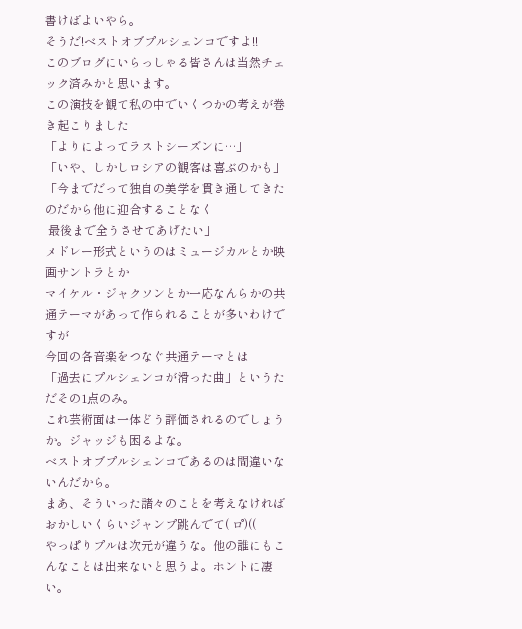書けばよいやら。
そうだ!ベストオブプルシェンコですよ!!
このブログにいらっしゃる皆さんは当然チェック済みかと思います。
この演技を観て私の中でいくつかの考えが巻き起こりました
「よりによってラストシーズンに…」
「いや、しかしロシアの観客は喜ぶのかも」
「今までだって独自の美学を貫き通してきたのだから他に迎合することなく
 最後まで全うさせてあげたい」
メドレー形式というのはミュージカルとか映画サントラとか
マイケル・ジャクソンとか一応なんらかの共通テーマがあって作られることが多いわけですが
今回の各音楽をつなぐ共通テーマとは
「過去にプルシェンコが滑った曲」というただその1点のみ。
これ芸術面は一体どう評価されるのでしょうか。ジャッジも困るよな。
ベストオブプルシェンコであるのは間違いないんだから。
まあ、そういった諸々のことを考えなければ
おかしいくらいジャンプ跳んでて( ロ゚)((
やっぱりプルは次元が違うな。他の誰にもこんなことは出来ないと思うよ。ホントに凄い。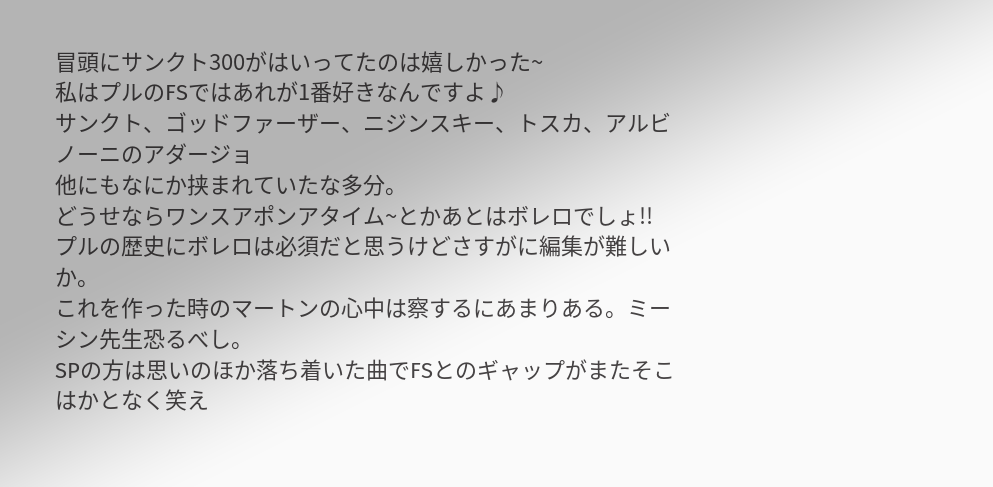冒頭にサンクト300がはいってたのは嬉しかった~
私はプルのFSではあれが1番好きなんですよ♪
サンクト、ゴッドファーザー、ニジンスキー、トスカ、アルビノーニのアダージョ
他にもなにか挟まれていたな多分。
どうせならワンスアポンアタイム~とかあとはボレロでしょ!!
プルの歴史にボレロは必須だと思うけどさすがに編集が難しいか。
これを作った時のマートンの心中は察するにあまりある。ミーシン先生恐るべし。
SPの方は思いのほか落ち着いた曲でFSとのギャップがまたそこはかとなく笑え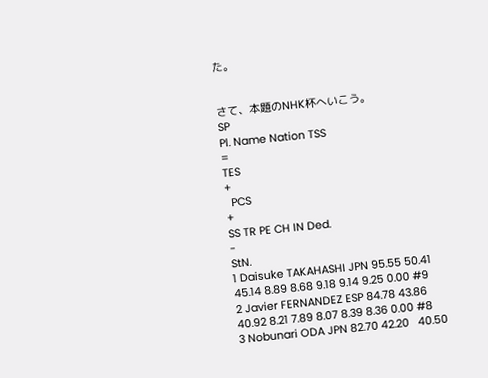た。


さて、本題のNHK杯へいこう。
SP
Pl. Name Nation TSS
=
TES
+
  PCS
+
SS TR PE CH IN Ded.
-
StN.
1 Daisuke TAKAHASHI JPN 95.55 50.41   45.14 8.89 8.68 9.18 9.14 9.25 0.00 #9
2 Javier FERNANDEZ ESP 84.78 43.86   40.92 8.21 7.89 8.07 8.39 8.36 0.00 #8
3 Nobunari ODA JPN 82.70 42.20   40.50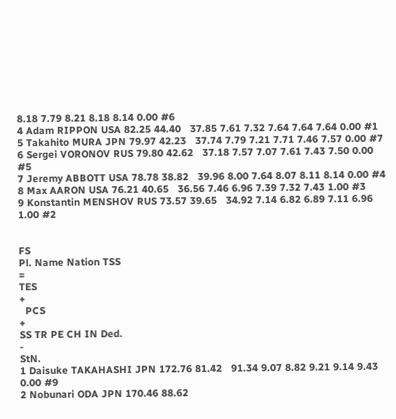8.18 7.79 8.21 8.18 8.14 0.00 #6
4 Adam RIPPON USA 82.25 44.40   37.85 7.61 7.32 7.64 7.64 7.64 0.00 #1
5 Takahito MURA JPN 79.97 42.23   37.74 7.79 7.21 7.71 7.46 7.57 0.00 #7
6 Sergei VORONOV RUS 79.80 42.62   37.18 7.57 7.07 7.61 7.43 7.50 0.00 #5
7 Jeremy ABBOTT USA 78.78 38.82   39.96 8.00 7.64 8.07 8.11 8.14 0.00 #4
8 Max AARON USA 76.21 40.65   36.56 7.46 6.96 7.39 7.32 7.43 1.00 #3
9 Konstantin MENSHOV RUS 73.57 39.65   34.92 7.14 6.82 6.89 7.11 6.96 1.00 #2


FS
Pl. Name Nation TSS
=
TES
+
  PCS
+
SS TR PE CH IN Ded.
-
StN.
1 Daisuke TAKAHASHI JPN 172.76 81.42   91.34 9.07 8.82 9.21 9.14 9.43 0.00 #9
2 Nobunari ODA JPN 170.46 88.62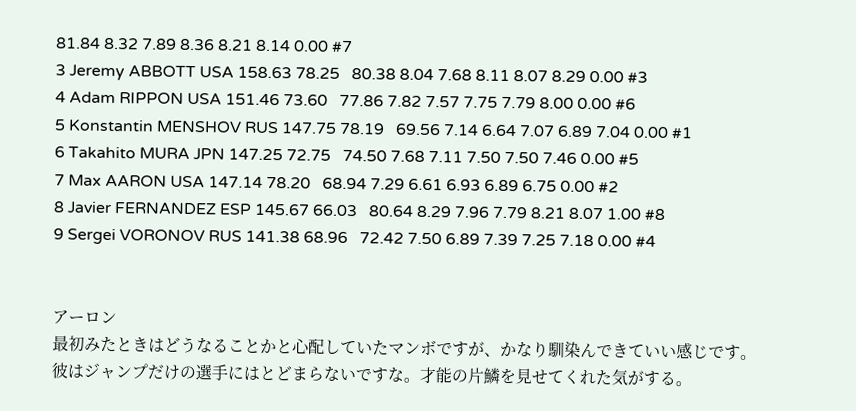81.84 8.32 7.89 8.36 8.21 8.14 0.00 #7
3 Jeremy ABBOTT USA 158.63 78.25   80.38 8.04 7.68 8.11 8.07 8.29 0.00 #3
4 Adam RIPPON USA 151.46 73.60   77.86 7.82 7.57 7.75 7.79 8.00 0.00 #6
5 Konstantin MENSHOV RUS 147.75 78.19   69.56 7.14 6.64 7.07 6.89 7.04 0.00 #1
6 Takahito MURA JPN 147.25 72.75   74.50 7.68 7.11 7.50 7.50 7.46 0.00 #5
7 Max AARON USA 147.14 78.20   68.94 7.29 6.61 6.93 6.89 6.75 0.00 #2
8 Javier FERNANDEZ ESP 145.67 66.03   80.64 8.29 7.96 7.79 8.21 8.07 1.00 #8
9 Sergei VORONOV RUS 141.38 68.96   72.42 7.50 6.89 7.39 7.25 7.18 0.00 #4


アーロン
最初みたときはどうなることかと心配していたマンボですが、かなり馴染んできていい感じです。
彼はジャンプだけの選手にはとどまらないですな。才能の片鱗を見せてくれた気がする。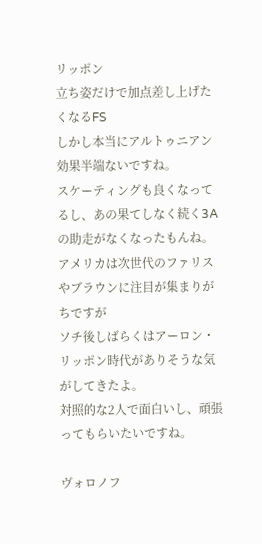リッポン
立ち姿だけで加点差し上げたくなるFS
しかし本当にアルトゥニアン効果半端ないですね。
スケーティングも良くなってるし、あの果てしなく続く3Aの助走がなくなったもんね。
アメリカは次世代のファリスやブラウンに注目が集まりがちですが
ソチ後しばらくはアーロン・リッポン時代がありそうな気がしてきたよ。
対照的な2人で面白いし、頑張ってもらいたいですね。

ヴォロノフ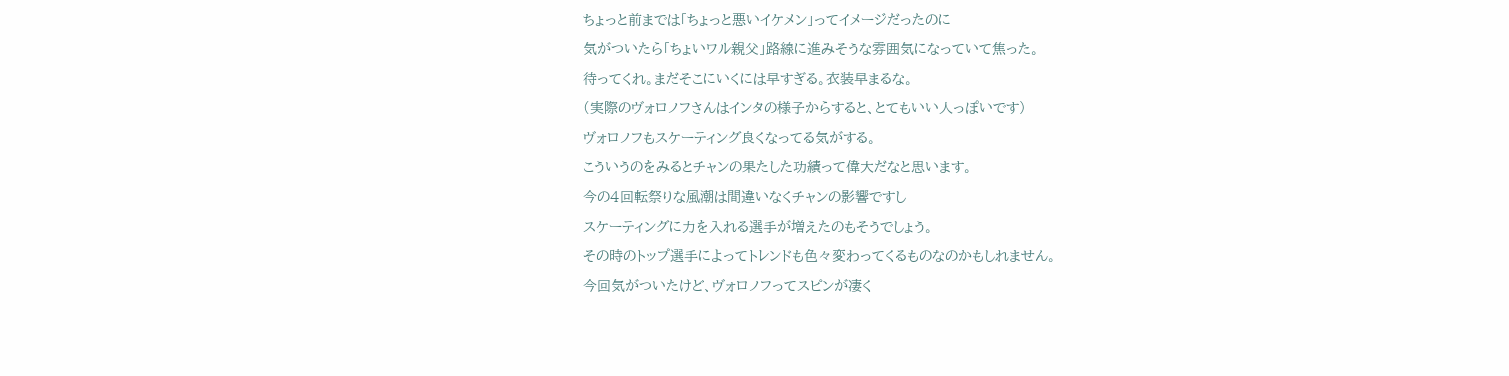ちょっと前までは「ちょっと悪いイケメン」ってイメージだったのに
気がついたら「ちょいワル親父」路線に進みそうな雰囲気になっていて焦った。
待ってくれ。まだそこにいくには早すぎる。衣装早まるな。
(実際のヴォロノフさんはインタの様子からすると、とてもいい人っぽいです)
ヴォロノフもスケーティング良くなってる気がする。
こういうのをみるとチャンの果たした功績って偉大だなと思います。
今の4回転祭りな風潮は間違いなくチャンの影響ですし
スケーティングに力を入れる選手が増えたのもそうでしょう。
その時のトップ選手によってトレンドも色々変わってくるものなのかもしれません。
今回気がついたけど、ヴォロノフってスピンが凄く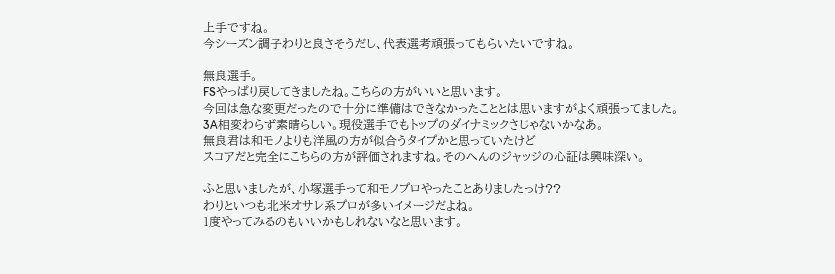上手ですね。
今シーズン調子わりと良さそうだし、代表選考頑張ってもらいたいですね。

無良選手。
FSやっぱり戻してきましたね。こちらの方がいいと思います。
今回は急な変更だったので十分に準備はできなかったこととは思いますがよく頑張ってました。
3A相変わらず素晴らしい。現役選手でもトップのダイナミックさじゃないかなあ。
無良君は和モノよりも洋風の方が似合うタイプかと思っていたけど
スコアだと完全にこちらの方が評価されますね。そのへんのジャッジの心証は興味深い。

ふと思いましたが、小塚選手って和モノプロやったことありましたっけ??
わりといつも北米オサレ系プロが多いイメージだよね。
1度やってみるのもいいかもしれないなと思います。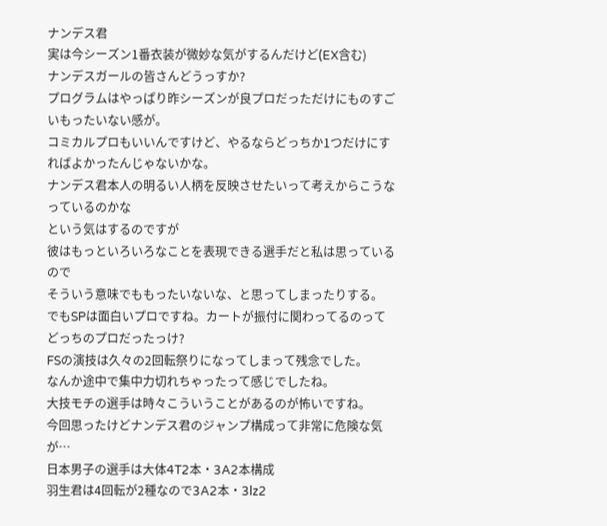ナンデス君
実は今シーズン1番衣装が微妙な気がするんだけど(EX含む)
ナンデスガールの皆さんどうっすか?
プログラムはやっぱり昨シーズンが良プロだっただけにものすごいもったいない感が。
コミカルプロもいいんですけど、やるならどっちか1つだけにすればよかったんじゃないかな。
ナンデス君本人の明るい人柄を反映させたいって考えからこうなっているのかな
という気はするのですが
彼はもっといろいろなことを表現できる選手だと私は思っているので
そういう意味でももったいないな、と思ってしまったりする。
でもSPは面白いプロですね。カートが振付に関わってるのってどっちのプロだったっけ?
FSの演技は久々の2回転祭りになってしまって残念でした。
なんか途中で集中力切れちゃったって感じでしたね。
大技モチの選手は時々こういうことがあるのが怖いですね。
今回思ったけどナンデス君のジャンプ構成って非常に危険な気が…
日本男子の選手は大体4T2本・3A2本構成
羽生君は4回転が2種なので3A2本・3lz2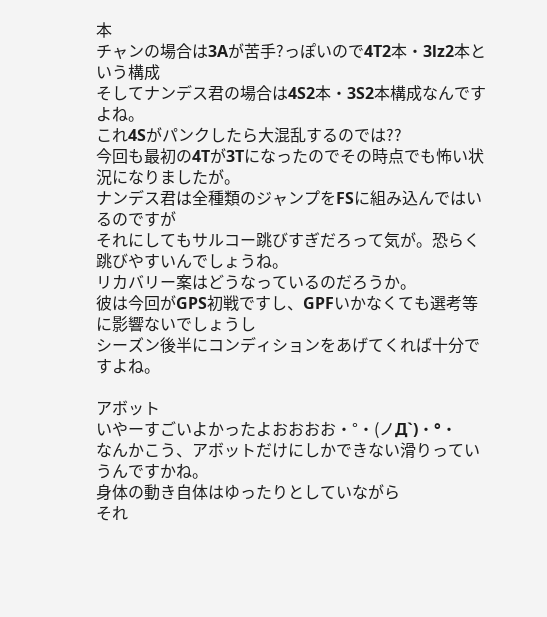本
チャンの場合は3Aが苦手?っぽいので4T2本・3lz2本という構成
そしてナンデス君の場合は4S2本・3S2本構成なんですよね。
これ4Sがパンクしたら大混乱するのでは??
今回も最初の4Tが3Tになったのでその時点でも怖い状況になりましたが。
ナンデス君は全種類のジャンプをFSに組み込んではいるのですが
それにしてもサルコー跳びすぎだろって気が。恐らく跳びやすいんでしょうね。
リカバリー案はどうなっているのだろうか。
彼は今回がGPS初戦ですし、GPFいかなくても選考等に影響ないでしょうし
シーズン後半にコンディションをあげてくれば十分ですよね。

アボット
いやーすごいよかったよおおおお・°・(ノД`)・°・
なんかこう、アボットだけにしかできない滑りっていうんですかね。
身体の動き自体はゆったりとしていながら
それ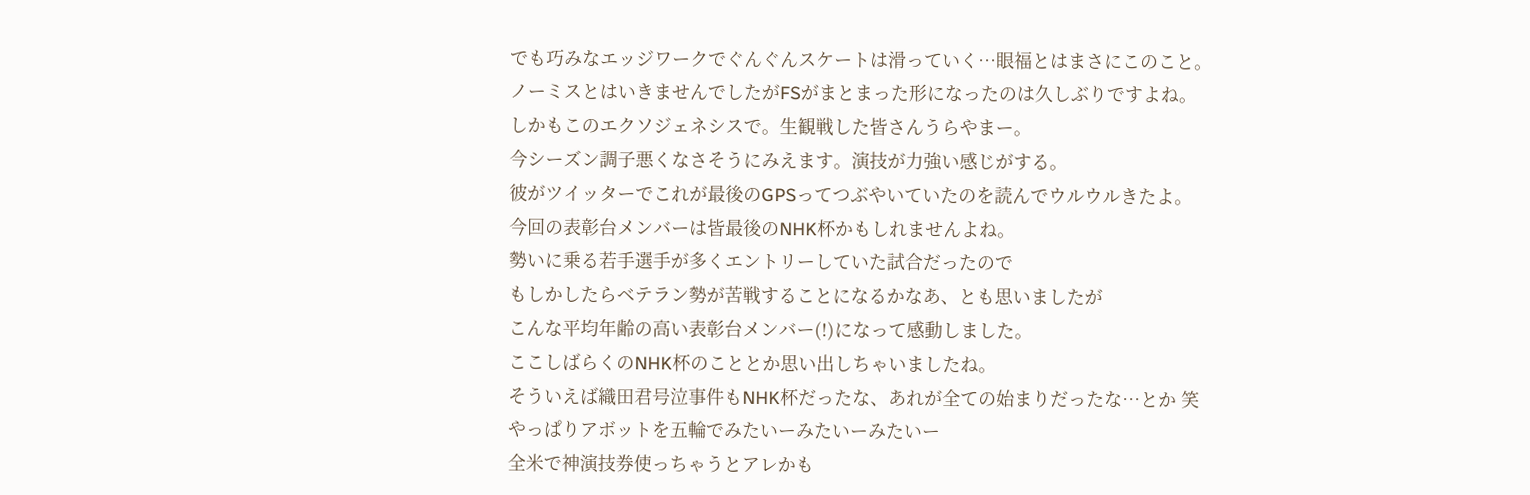でも巧みなエッジワークでぐんぐんスケートは滑っていく…眼福とはまさにこのこと。
ノーミスとはいきませんでしたがFSがまとまった形になったのは久しぶりですよね。
しかもこのエクソジェネシスで。生観戦した皆さんうらやまー。
今シーズン調子悪くなさそうにみえます。演技が力強い感じがする。
彼がツイッターでこれが最後のGPSってつぶやいていたのを読んでウルウルきたよ。
今回の表彰台メンバーは皆最後のNHK杯かもしれませんよね。
勢いに乗る若手選手が多くエントリーしていた試合だったので
もしかしたらベテラン勢が苦戦することになるかなあ、とも思いましたが
こんな平均年齢の高い表彰台メンバー(!)になって感動しました。
ここしばらくのNHK杯のこととか思い出しちゃいましたね。
そういえば織田君号泣事件もNHK杯だったな、あれが全ての始まりだったな…とか 笑
やっぱりアボットを五輪でみたいーみたいーみたいー
全米で神演技券使っちゃうとアレかも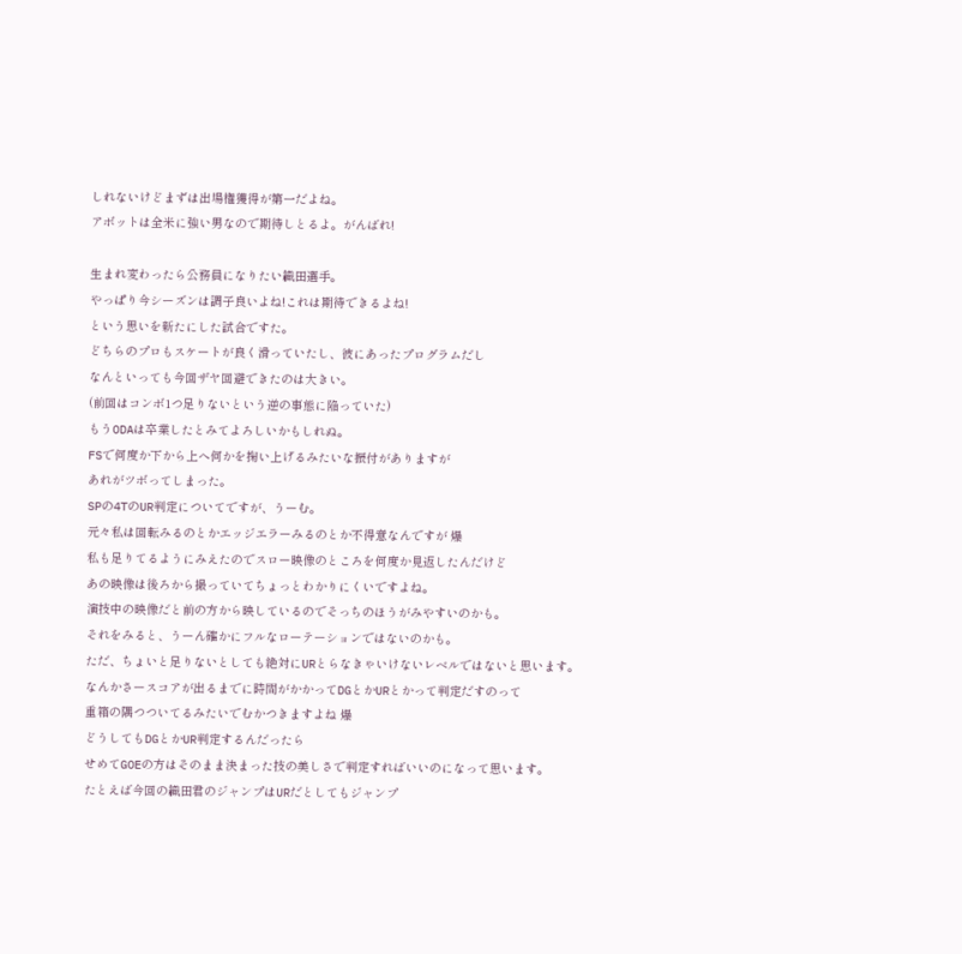しれないけどまずは出場権獲得が第一だよね。
アボットは全米に強い男なので期待しとるよ。がんばれ!

生まれ変わったら公務員になりたい織田選手。
やっぱり今シーズンは調子良いよね!これは期待できるよね!
という思いを新たにした試合ですた。
どちらのプロもスケートが良く滑っていたし、彼にあったプログラムだし
なんといっても今回ザヤ回避できたのは大きい。
(前回はコンボ1つ足りないという逆の事態に陥っていた)
もうODAは卒業したとみてよろしいかもしれぬ。
FSで何度か下から上へ何かを掬い上げるみたいな振付がありますが
あれがツボってしまった。
SPの4TのUR判定についてですが、うーむ。
元々私は回転みるのとかエッジエラーみるのとか不得意なんですが 爆
私も足りてるようにみえたのでスロー映像のところを何度か見返したんだけど
あの映像は後ろから撮っていてちょっとわかりにくいですよね。
演技中の映像だと前の方から映しているのでそっちのほうがみやすいのかも。
それをみると、うーん確かにフルなローテーションではないのかも。
ただ、ちょいと足りないとしても絶対にURとらなきゃいけないレベルではないと思います。
なんかさースコアが出るまでに時間がかかってDGとかURとかって判定だすのって
重箱の隅つついてるみたいでむかつきますよね 爆
どうしてもDGとかUR判定するんだったら
せめてGOEの方はそのまま決まった技の美しさで判定すればいいのになって思います。
たとえば今回の織田君のジャンプはURだとしてもジャンプ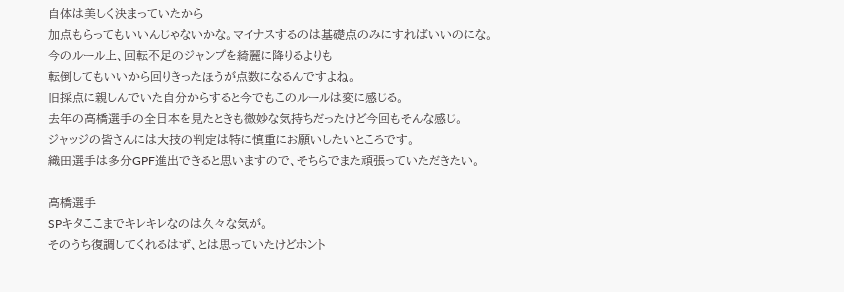自体は美しく決まっていたから
加点もらってもいいんじゃないかな。マイナスするのは基礎点のみにすればいいのにな。
今のルール上、回転不足のジャンプを綺麗に降りるよりも
転倒してもいいから回りきったほうが点数になるんですよね。
旧採点に親しんでいた自分からすると今でもこのルールは変に感じる。
去年の高橋選手の全日本を見たときも微妙な気持ちだったけど今回もそんな感じ。
ジャッジの皆さんには大技の判定は特に慎重にお願いしたいところです。
織田選手は多分GPF進出できると思いますので、そちらでまた頑張っていただきたい。

高橋選手
SPキタここまでキレキレなのは久々な気が。
そのうち復調してくれるはず、とは思っていたけどホント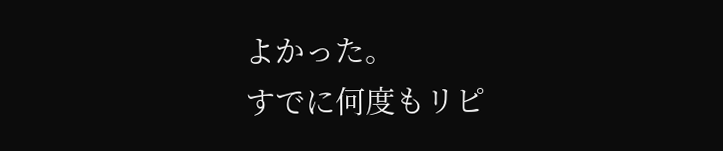よかった。
すでに何度もリピ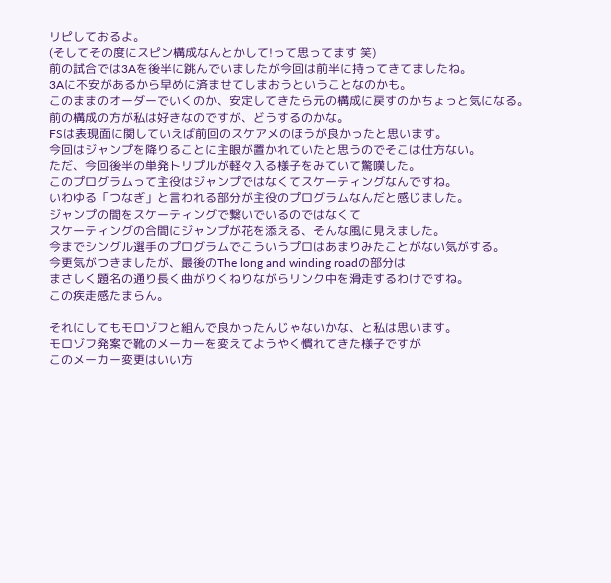リピしておるよ。
(そしてその度にスピン構成なんとかして!って思ってます 笑)
前の試合では3Aを後半に跳んでいましたが今回は前半に持ってきてましたね。
3Aに不安があるから早めに済ませてしまおうということなのかも。
このままのオーダーでいくのか、安定してきたら元の構成に戻すのかちょっと気になる。
前の構成の方が私は好きなのですが、どうするのかな。
FSは表現面に関していえば前回のスケアメのほうが良かったと思います。
今回はジャンプを降りることに主眼が置かれていたと思うのでそこは仕方ない。
ただ、今回後半の単発トリプルが軽々入る様子をみていて驚嘆した。
このプログラムって主役はジャンプではなくてスケーティングなんですね。
いわゆる「つなぎ」と言われる部分が主役のプログラムなんだと感じました。
ジャンプの間をスケーティングで繋いでいるのではなくて
スケーティングの合間にジャンプが花を添える、そんな風に見えました。
今までシングル選手のプログラムでこういうプロはあまりみたことがない気がする。
今更気がつきましたが、最後のThe long and winding roadの部分は
まさしく題名の通り長く曲がりくねりながらリンク中を滑走するわけですね。
この疾走感たまらん。

それにしてもモロゾフと組んで良かったんじゃないかな、と私は思います。
モロゾフ発案で靴のメーカーを変えてようやく慣れてきた様子ですが
このメーカー変更はいい方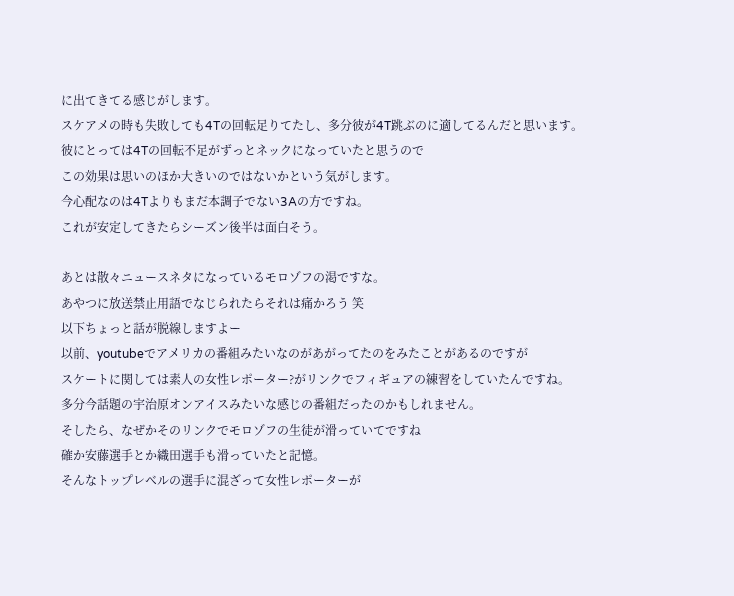に出てきてる感じがします。
スケアメの時も失敗しても4Tの回転足りてたし、多分彼が4T跳ぶのに適してるんだと思います。
彼にとっては4Tの回転不足がずっとネックになっていたと思うので
この効果は思いのほか大きいのではないかという気がします。
今心配なのは4Tよりもまだ本調子でない3Aの方ですね。
これが安定してきたらシーズン後半は面白そう。

あとは散々ニュースネタになっているモロゾフの渇ですな。
あやつに放送禁止用語でなじられたらそれは痛かろう 笑
以下ちょっと話が脱線しますよー
以前、youtubeでアメリカの番組みたいなのがあがってたのをみたことがあるのですが
スケートに関しては素人の女性レポーター?がリンクでフィギュアの練習をしていたんですね。
多分今話題の宇治原オンアイスみたいな感じの番組だったのかもしれません。
そしたら、なぜかそのリンクでモロゾフの生徒が滑っていてですね
確か安藤選手とか織田選手も滑っていたと記憶。
そんなトップレベルの選手に混ざって女性レポーターが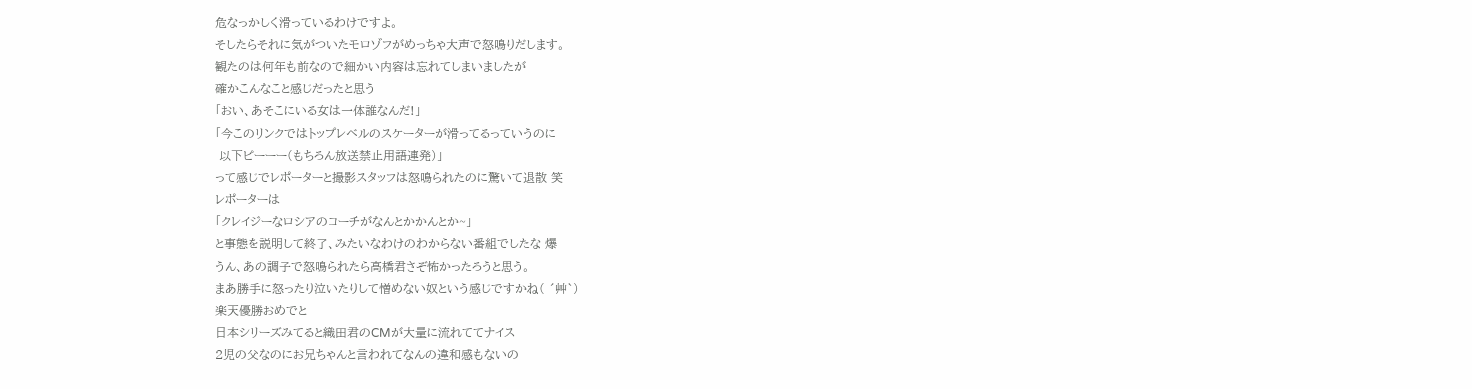危なっかしく滑っているわけですよ。
そしたらそれに気がついたモロゾフがめっちゃ大声で怒鳴りだします。
観たのは何年も前なので細かい内容は忘れてしまいましたが
確かこんなこと感じだったと思う
「おい、あそこにいる女は一体誰なんだ!」
「今このリンクではトップレベルのスケーターが滑ってるっていうのに
 以下ピーーー(もちろん放送禁止用語連発)」
って感じでレポーターと撮影スタッフは怒鳴られたのに驚いて退散 笑
レポーターは
「クレイジーなロシアのコーチがなんとかかんとか~」
と事態を説明して終了、みたいなわけのわからない番組でしたな 爆
うん、あの調子で怒鳴られたら高橋君さぞ怖かったろうと思う。
まあ勝手に怒ったり泣いたりして憎めない奴という感じですかね( ´艸`)
楽天優勝おめでと
日本シリーズみてると織田君のCMが大量に流れててナイス
2児の父なのにお兄ちゃんと言われてなんの違和感もないの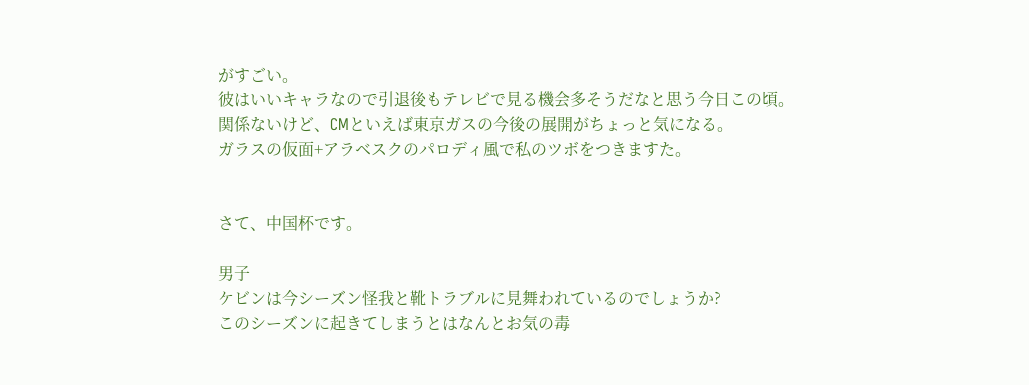がすごい。
彼はいいキャラなので引退後もテレビで見る機会多そうだなと思う今日この頃。
関係ないけど、CMといえば東京ガスの今後の展開がちょっと気になる。
ガラスの仮面+アラベスクのパロディ風で私のツボをつきますた。


さて、中国杯です。

男子
ケビンは今シーズン怪我と靴トラブルに見舞われているのでしょうか?
このシーズンに起きてしまうとはなんとお気の毒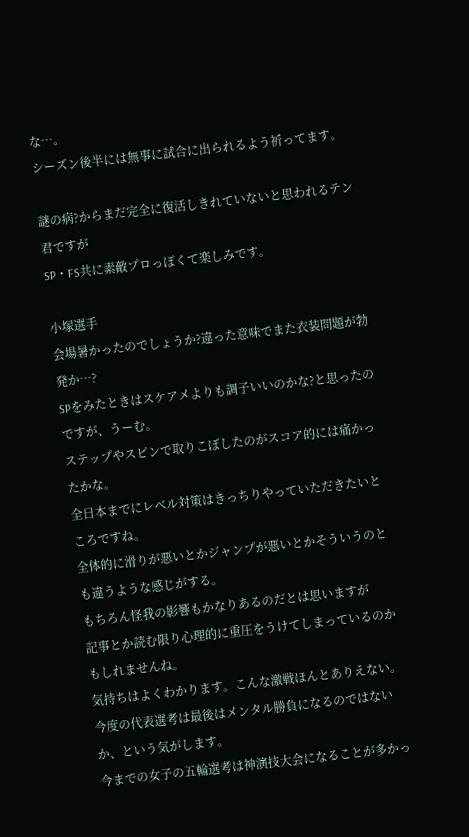な…。
シーズン後半には無事に試合に出られるよう祈ってます。

謎の病?からまだ完全に復活しきれていないと思われるテン君ですが
SP・FS共に素敵プロっぽくて楽しみです。

小塚選手
会場暑かったのでしょうか?違った意味でまた衣装問題が勃発か…?
SPをみたときはスケアメよりも調子いいのかな?と思ったのですが、うーむ。
ステップやスピンで取りこぼしたのがスコア的には痛かったかな。
全日本までにレベル対策はきっちりやっていただきたいところですね。
全体的に滑りが悪いとかジャンプが悪いとかそういうのとも違うような感じがする。
もちろん怪我の影響もかなりあるのだとは思いますが
記事とか読む限り心理的に重圧をうけてしまっているのかもしれませんね。
気持ちはよくわかります。こんな激戦ほんとありえない。
今度の代表選考は最後はメンタル勝負になるのではないか、という気がします。
今までの女子の五輪選考は神演技大会になることが多かっ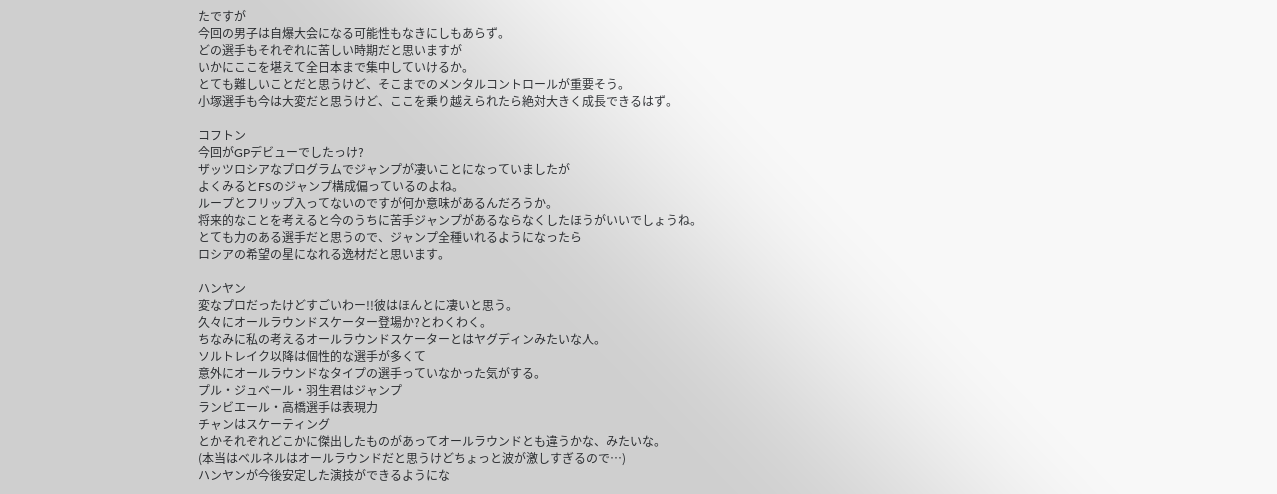たですが
今回の男子は自爆大会になる可能性もなきにしもあらず。
どの選手もそれぞれに苦しい時期だと思いますが
いかにここを堪えて全日本まで集中していけるか。
とても難しいことだと思うけど、そこまでのメンタルコントロールが重要そう。
小塚選手も今は大変だと思うけど、ここを乗り越えられたら絶対大きく成長できるはず。

コフトン
今回がGPデビューでしたっけ?
ザッツロシアなプログラムでジャンプが凄いことになっていましたが
よくみるとFSのジャンプ構成偏っているのよね。
ループとフリップ入ってないのですが何か意味があるんだろうか。
将来的なことを考えると今のうちに苦手ジャンプがあるならなくしたほうがいいでしょうね。
とても力のある選手だと思うので、ジャンプ全種いれるようになったら
ロシアの希望の星になれる逸材だと思います。

ハンヤン
変なプロだったけどすごいわー!!彼はほんとに凄いと思う。
久々にオールラウンドスケーター登場か?とわくわく。
ちなみに私の考えるオールラウンドスケーターとはヤグディンみたいな人。
ソルトレイク以降は個性的な選手が多くて
意外にオールラウンドなタイプの選手っていなかった気がする。
プル・ジュベール・羽生君はジャンプ
ランビエール・高橋選手は表現力
チャンはスケーティング
とかそれぞれどこかに傑出したものがあってオールラウンドとも違うかな、みたいな。
(本当はベルネルはオールラウンドだと思うけどちょっと波が激しすぎるので…)
ハンヤンが今後安定した演技ができるようにな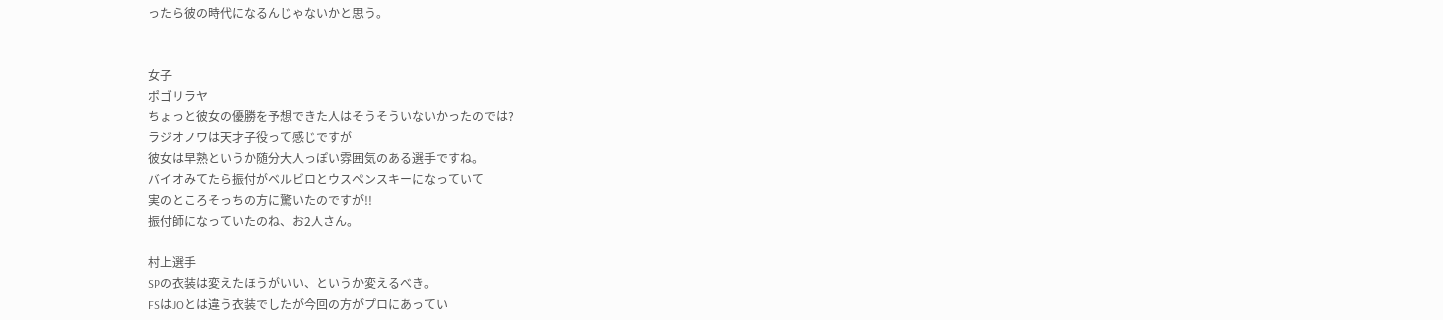ったら彼の時代になるんじゃないかと思う。


女子
ポゴリラヤ
ちょっと彼女の優勝を予想できた人はそうそういないかったのでは?
ラジオノワは天才子役って感じですが
彼女は早熟というか随分大人っぽい雰囲気のある選手ですね。
バイオみてたら振付がベルビロとウスペンスキーになっていて
実のところそっちの方に驚いたのですが!!
振付師になっていたのね、お2人さん。

村上選手
SPの衣装は変えたほうがいい、というか変えるべき。
FSはJOとは違う衣装でしたが今回の方がプロにあってい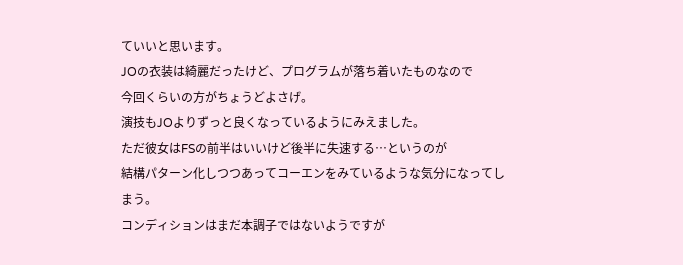ていいと思います。
JOの衣装は綺麗だったけど、プログラムが落ち着いたものなので
今回くらいの方がちょうどよさげ。
演技もJOよりずっと良くなっているようにみえました。
ただ彼女はFSの前半はいいけど後半に失速する…というのが
結構パターン化しつつあってコーエンをみているような気分になってしまう。
コンディションはまだ本調子ではないようですが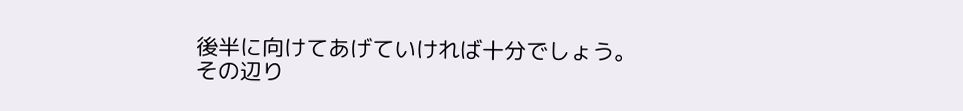後半に向けてあげていければ十分でしょう。
その辺り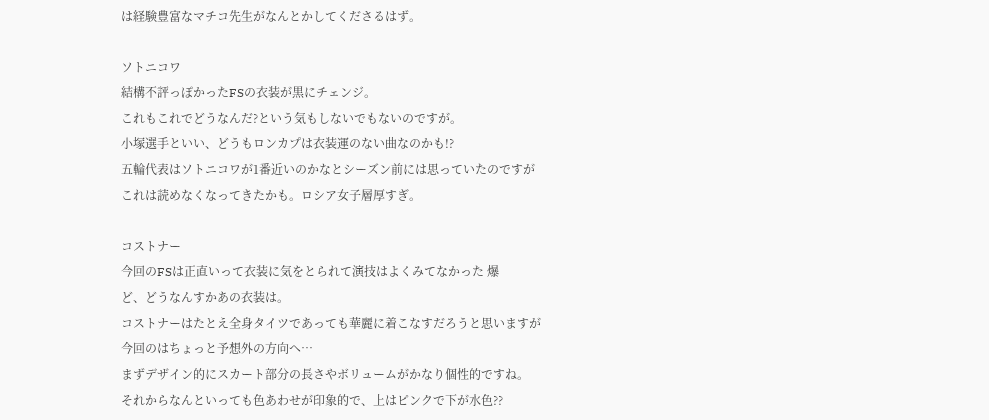は経験豊富なマチコ先生がなんとかしてくださるはず。

ソトニコワ
結構不評っぽかったFSの衣装が黒にチェンジ。
これもこれでどうなんだ?という気もしないでもないのですが。
小塚選手といい、どうもロンカプは衣装運のない曲なのかも!?
五輪代表はソトニコワが1番近いのかなとシーズン前には思っていたのですが
これは読めなくなってきたかも。ロシア女子層厚すぎ。

コストナー
今回のFSは正直いって衣装に気をとられて演技はよくみてなかった 爆
ど、どうなんすかあの衣装は。
コストナーはたとえ全身タイツであっても華麗に着こなすだろうと思いますが
今回のはちょっと予想外の方向へ…
まずデザイン的にスカート部分の長さやボリュームがかなり個性的ですね。
それからなんといっても色あわせが印象的で、上はピンクで下が水色??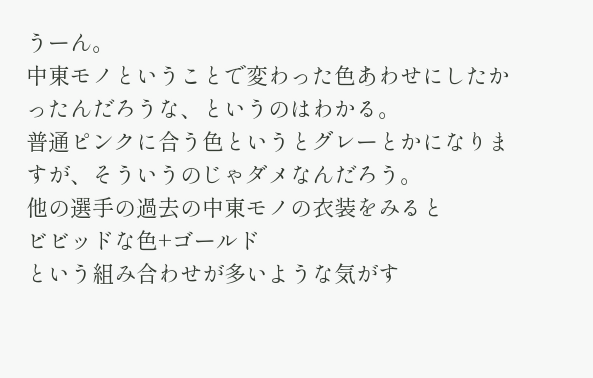うーん。
中東モノということで変わった色あわせにしたかったんだろうな、というのはわかる。
普通ピンクに合う色というとグレーとかになりますが、そういうのじゃダメなんだろう。
他の選手の過去の中東モノの衣装をみると
ビビッドな色+ゴールド
という組み合わせが多いような気がす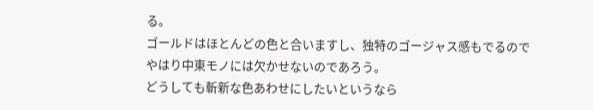る。
ゴールドはほとんどの色と合いますし、独特のゴージャス感もでるので
やはり中東モノには欠かせないのであろう。
どうしても斬新な色あわせにしたいというなら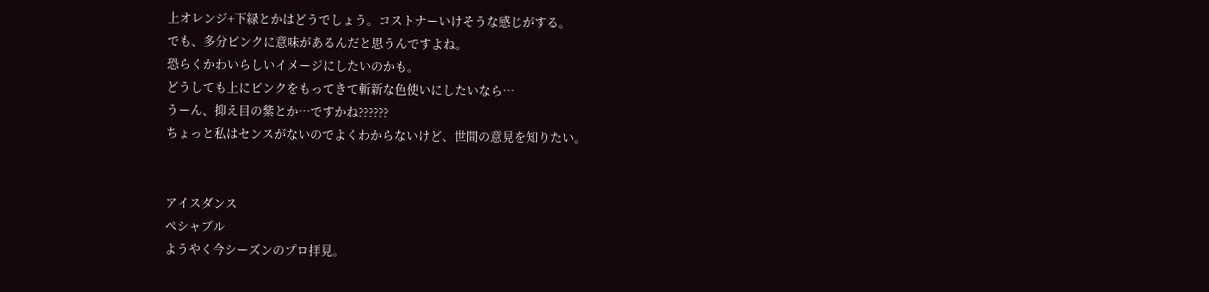上オレンジ+下緑とかはどうでしょう。コストナーいけそうな感じがする。
でも、多分ピンクに意味があるんだと思うんですよね。
恐らくかわいらしいイメージにしたいのかも。
どうしても上にピンクをもってきて斬新な色使いにしたいなら…
うーん、抑え目の紫とか…ですかね??????
ちょっと私はセンスがないのでよくわからないけど、世間の意見を知りたい。


アイスダンス
ぺシャブル
ようやく今シーズンのプロ拝見。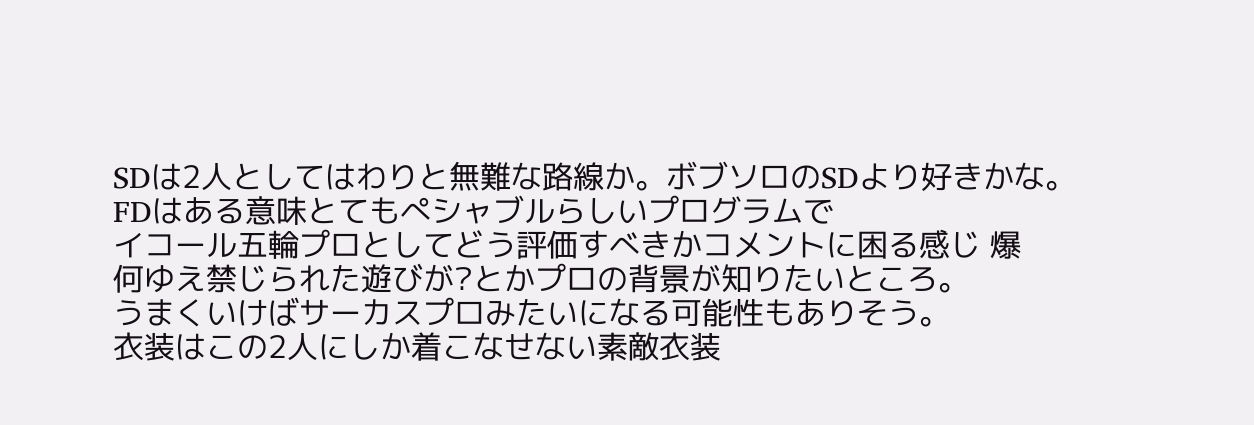SDは2人としてはわりと無難な路線か。ボブソロのSDより好きかな。
FDはある意味とてもぺシャブルらしいプログラムで
イコール五輪プロとしてどう評価すべきかコメントに困る感じ 爆
何ゆえ禁じられた遊びが?とかプロの背景が知りたいところ。
うまくいけばサーカスプロみたいになる可能性もありそう。
衣装はこの2人にしか着こなせない素敵衣装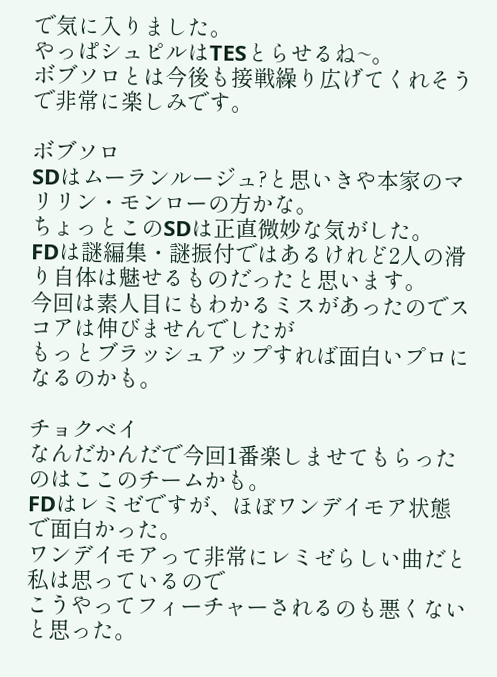で気に入りました。
やっぱシュピルはTESとらせるね~。
ボブソロとは今後も接戦繰り広げてくれそうで非常に楽しみです。

ボブソロ
SDはムーランルージュ?と思いきや本家のマリリン・モンローの方かな。
ちょっとこのSDは正直微妙な気がした。
FDは謎編集・謎振付ではあるけれど2人の滑り自体は魅せるものだったと思います。
今回は素人目にもわかるミスがあったのでスコアは伸びませんでしたが
もっとブラッシュアップすれば面白いプロになるのかも。

チョクベイ
なんだかんだで今回1番楽しませてもらったのはここのチームかも。
FDはレミゼですが、ほぼワンデイモア状態で面白かった。
ワンデイモアって非常にレミゼらしい曲だと私は思っているので
こうやってフィーチャーされるのも悪くないと思った。